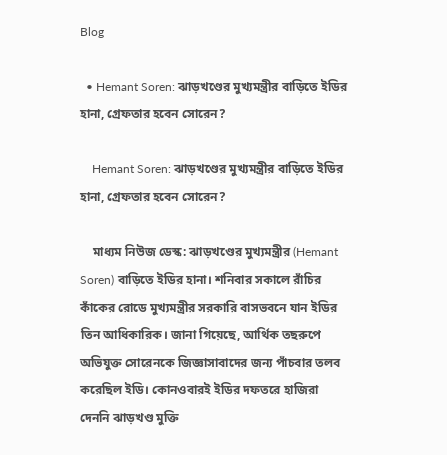Blog

  • Hemant Soren: ঝাড়খণ্ডের মুখ্যমন্ত্রীর বাড়িতে ইডির হানা, গ্রেফতার হবেন সোরেন?

    Hemant Soren: ঝাড়খণ্ডের মুখ্যমন্ত্রীর বাড়িতে ইডির হানা, গ্রেফতার হবেন সোরেন?

    মাধ্যম নিউজ ডেস্ক: ঝাড়খণ্ডের মুখ্যমন্ত্রীর (Hemant Soren) বাড়িতে ইডির হানা। শনিবার সকালে রাঁচির কাঁকের রোডে মুখ্যমন্ত্রীর সরকারি বাসভবনে যান ইডির তিন আধিকারিক। জানা গিয়েছে, আর্থিক তছরুপে অভিযুক্ত সোরেনকে জিজ্ঞাসাবাদের জন্য পাঁচবার তলব করেছিল ইডি। কোনওবারই ইডির দফতরে হাজিরা দেননি ঝাড়খণ্ড মুক্তি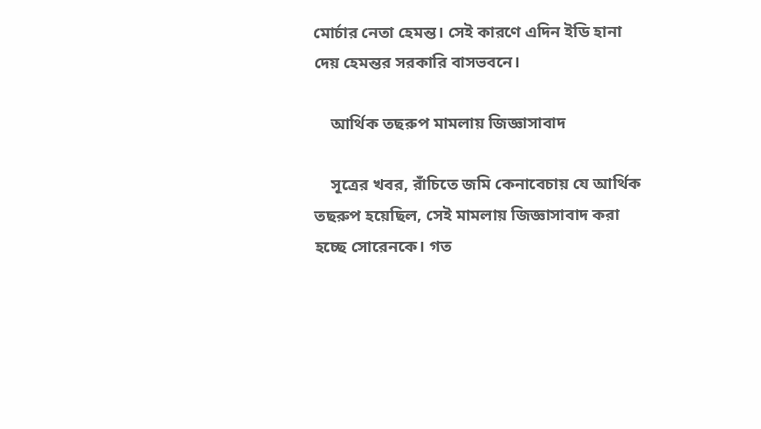মোর্চার নেতা হেমন্ত। সেই কারণে এদিন ইডি হানা দেয় হেমন্তর সরকারি বাসভবনে।

    আর্থিক তছরুপ মামলায় জিজ্ঞাসাবাদ

    সূত্রের খবর, রাঁচিতে জমি কেনাবেচায় যে আর্থিক তছরুপ হয়েছিল, সেই মামলায় জিজ্ঞাসাবাদ করা হচ্ছে সোরেনকে। গত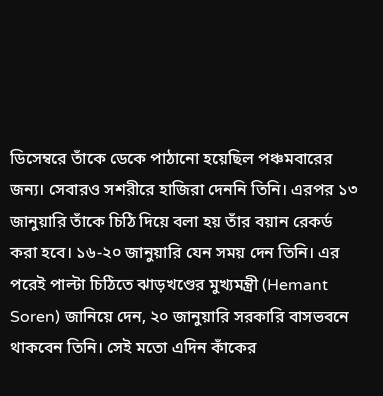ডিসেম্বরে তাঁকে ডেকে পাঠানো হয়েছিল পঞ্চমবারের জন্য। সেবারও সশরীরে হাজিরা দেননি তিনি। এরপর ১৩ জানুয়ারি তাঁকে চিঠি দিয়ে বলা হয় তাঁর বয়ান রেকর্ড করা হবে। ১৬-২০ জানুয়ারি যেন সময় দেন তিনি। এর পরেই পাল্টা চিঠিতে ঝাড়খণ্ডের মুখ্যমন্ত্রী (Hemant Soren) জানিয়ে দেন, ২০ জানুয়ারি সরকারি বাসভবনে থাকবেন তিনি। সেই মতো এদিন কাঁকের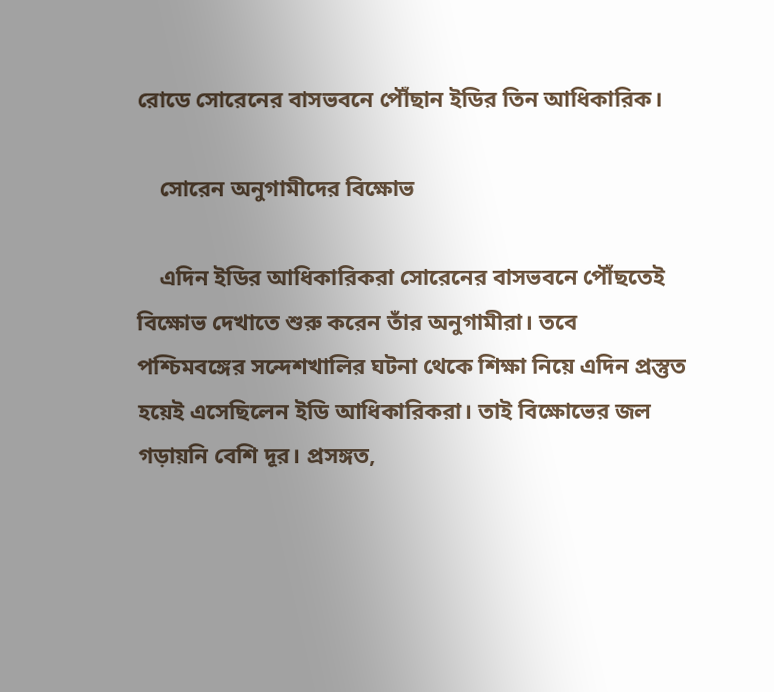রোডে সোরেনের বাসভবনে পৌঁছান ইডির তিন আধিকারিক।

    সোরেন অনুগামীদের বিক্ষোভ

    এদিন ইডির আধিকারিকরা সোরেনের বাসভবনে পৌঁছতেই বিক্ষোভ দেখাতে শুরু করেন তাঁর অনুগামীরা। তবে পশ্চিমবঙ্গের সন্দেশখালির ঘটনা থেকে শিক্ষা নিয়ে এদিন প্রস্তুত হয়েই এসেছিলেন ইডি আধিকারিকরা। তাই বিক্ষোভের জল গড়ায়নি বেশি দূর। প্রসঙ্গত,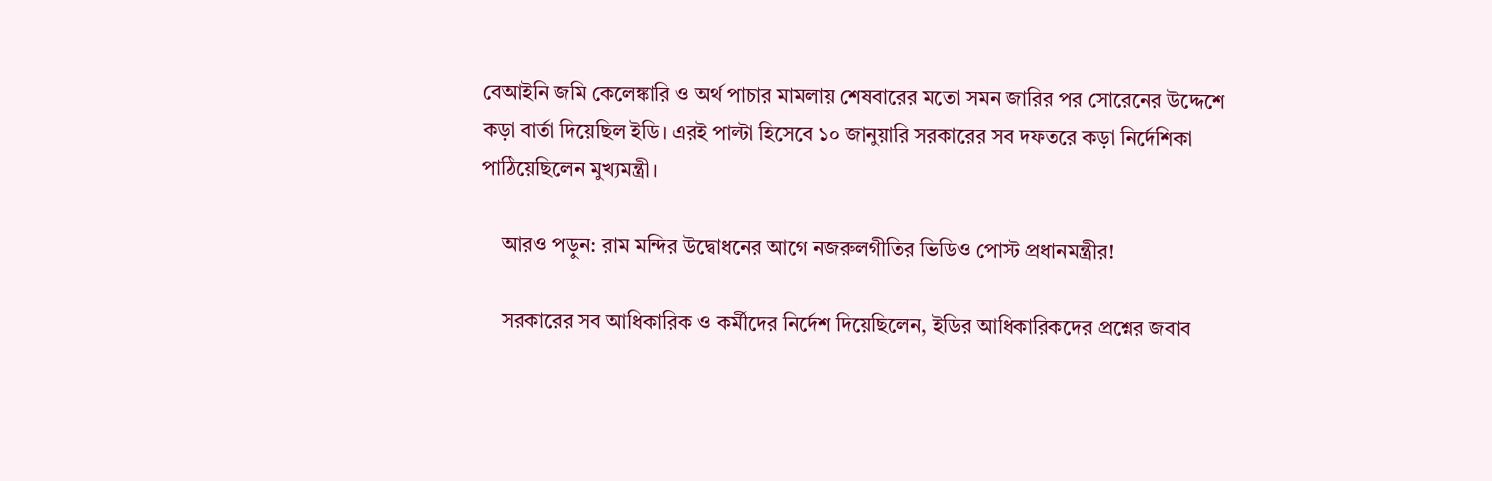বেআইনি জমি কেলেঙ্কারি ও অর্থ পাচার মামলায় শেষবারের মতো সমন জারির পর সোরেনের উদ্দেশে কড়া বার্তা দিয়েছিল ইডি। এরই পাল্টা হিসেবে ১০ জানুয়ারি সরকারের সব দফতরে কড়া নির্দেশিকা পাঠিয়েছিলেন মুখ্যমন্ত্রী।

    আরও পড়ুন: রাম মন্দির উদ্বোধনের আগে নজরুলগীতির ভিডিও পোস্ট প্রধানমন্ত্রীর!

    সরকারের সব আধিকারিক ও কর্মীদের নির্দেশ দিয়েছিলেন, ইডির আধিকারিকদের প্রশ্নের জবাব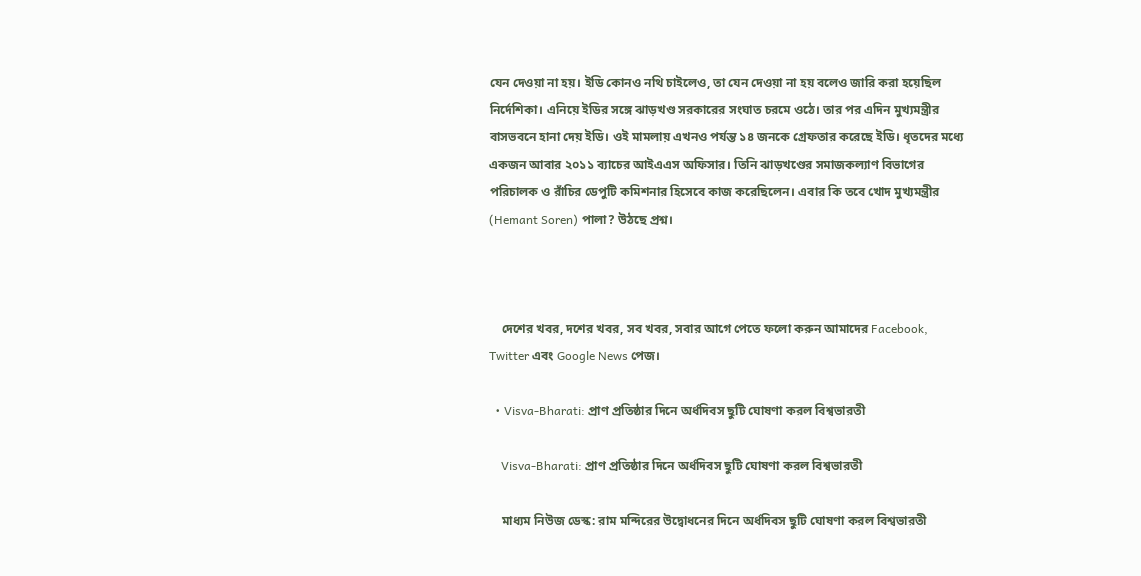যেন দেওয়া না হয়। ইডি কোনও নথি চাইলেও, তা যেন দেওয়া না হয় বলেও জারি করা হয়েছিল নির্দেশিকা। এনিয়ে ইডির সঙ্গে ঝাড়খণ্ড সরকারের সংঘাত চরমে ওঠে। তার পর এদিন মুখ্যমন্ত্রীর বাসভবনে হানা দেয় ইডি। ওই মামলায় এখনও পর্যন্ত ১৪ জনকে গ্রেফতার করেছে ইডি। ধৃতদের মধ্যে একজন আবার ২০১১ ব্যাচের আইএএস অফিসার। তিনি ঝাড়খণ্ডের সমাজকল্যাণ বিভাগের পরিচালক ও রাঁচির ডেপুটি কমিশনার হিসেবে কাজ করেছিলেন। এবার কি তবে খোদ মুখ্যমন্ত্রীর (Hemant Soren) পালা? উঠছে প্রশ্ন।



    দেশের খবর, দশের খবর, সব খবর, সবার আগে পেতে ফলো করুন আমাদের Facebook, Twitter এবং Google News পেজ।

  • Visva-Bharati: প্রাণ প্রতিষ্ঠার দিনে অর্ধদিবস ছুটি ঘোষণা করল বিশ্বভারতী

    Visva-Bharati: প্রাণ প্রতিষ্ঠার দিনে অর্ধদিবস ছুটি ঘোষণা করল বিশ্বভারতী

    মাধ্যম নিউজ ডেস্ক: রাম মন্দিরের উদ্বোধনের দিনে অর্ধদিবস ছুটি ঘোষণা করল বিশ্বভারতী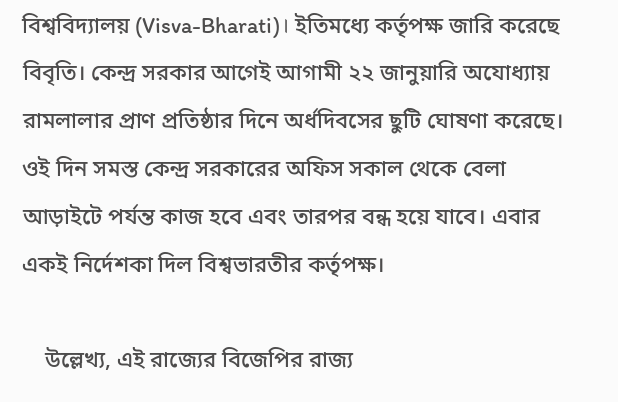বিশ্ববিদ্যালয় (Visva-Bharati)। ইতিমধ্যে কর্তৃপক্ষ জারি করেছে বিবৃতি। কেন্দ্র সরকার আগেই আগামী ২২ জানুয়ারি অযোধ্যায় রামলালার প্রাণ প্রতিষ্ঠার দিনে অর্ধদিবসের ছুটি ঘোষণা করেছে। ওই দিন সমস্ত কেন্দ্র সরকারের অফিস সকাল থেকে বেলা আড়াইটে পর্যন্ত কাজ হবে এবং তারপর বন্ধ হয়ে যাবে। এবার একই নির্দেশকা দিল বিশ্বভারতীর কর্তৃপক্ষ।

    উল্লেখ্য, এই রাজ্যের বিজেপির রাজ্য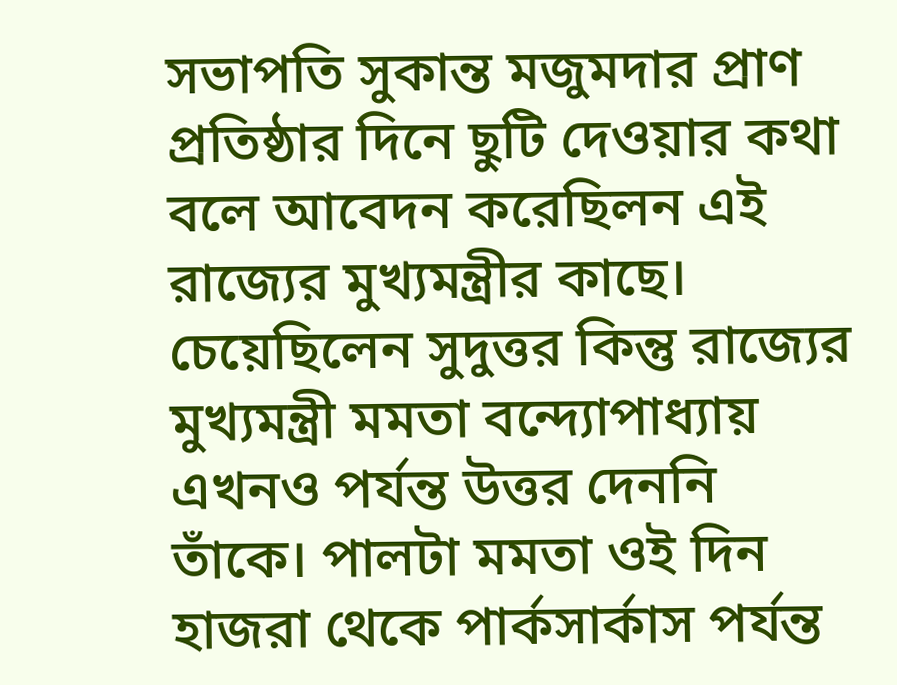সভাপতি সুকান্ত মজুমদার প্রাণ প্রতিষ্ঠার দিনে ছুটি দেওয়ার কথা বলে আবেদন করেছিলন এই রাজ্যের মুখ্যমন্ত্রীর কাছে। চেয়েছিলেন সুদুত্তর কিন্তু রাজ্যের মুখ্যমন্ত্রী মমতা বন্দ্যোপাধ্যায় এখনও পর্যন্ত উত্তর দেননি তাঁকে। পালটা মমতা ওই দিন হাজরা থেকে পার্কসার্কাস পর্যন্ত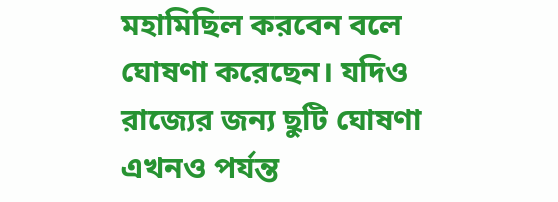মহামিছিল করবেন বলে ঘোষণা করেছেন। যদিও রাজ্যের জন্য ছুটি ঘোষণা এখনও পর্যন্ত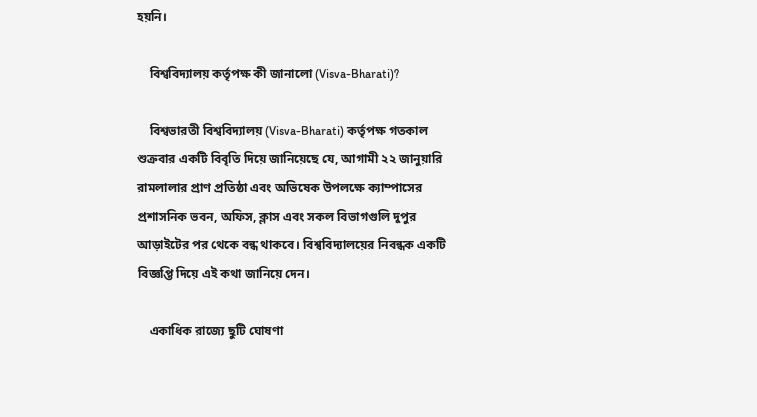হয়নি।

    বিশ্ববিদ্যালয় কর্তৃপক্ষ কী জানালো (Visva-Bharati)?

    বিশ্বভারতী বিশ্ববিদ্যালয় (Visva-Bharati) কর্তৃপক্ষ গতকাল শুক্রবার একটি বিবৃতি দিয়ে জানিয়েছে যে, আগামী ২২ জানুয়ারি রামলালার প্রাণ প্রতিষ্ঠা এবং অভিষেক উপলক্ষে ক্যাম্পাসের প্রশাসনিক ভবন, অফিস, ক্লাস এবং সকল বিভাগগুলি দুপুর আড়াইটের পর থেকে বন্ধ থাকবে। বিশ্ববিদ্যালয়ের নিবন্ধক একটি বিজ্ঞপ্তি দিয়ে এই কথা জানিয়ে দেন।

    একাধিক রাজ্যে ছুটি ঘোষণা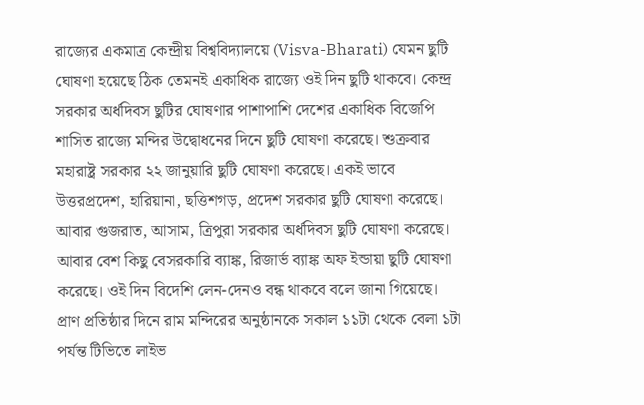রাজ্যের একমাত্র কেন্দ্রীয় বিশ্ববিদ্যালয়ে (Visva-Bharati) যেমন ছুটি ঘোষণা হয়েছে ঠিক তেমনই একাধিক রাজ্যে ওই দিন ছুটি থাকবে। কেন্দ্র সরকার অর্ধদিবস ছুটির ঘোষণার পাশাপাশি দেশের একাধিক বিজেপি শাসিত রাজ্যে মন্দির উদ্বোধনের দিনে ছুটি ঘোষণা করেছে। শুক্রবার মহারাষ্ট্র সরকার ২২ জানুয়ারি ছুটি ঘোষণা করেছে। একই ভাবে উত্তরপ্রদেশ, হারিয়ানা, ছত্তিশগড়, প্রদেশ সরকার ছুটি ঘোষণা করেছে। আবার গুজরাত, আসাম, ত্রিপুরা সরকার অর্ধদিবস ছুটি ঘোষণা করেছে। আবার বেশ কিছু বেসরকারি ব্যাঙ্ক, রিজার্ভ ব্যাঙ্ক অফ ইন্ডায়া ছুটি ঘোষণা করেছে। ওই দিন বিদেশি লেন-দেনও বন্ধ থাকবে বলে জানা গিয়েছে। প্রাণ প্রতিষ্ঠার দিনে রাম মন্দিরের অনুষ্ঠানকে সকাল ১১টা থেকে বেলা ১টা পর্যন্ত টিভিতে লাইভ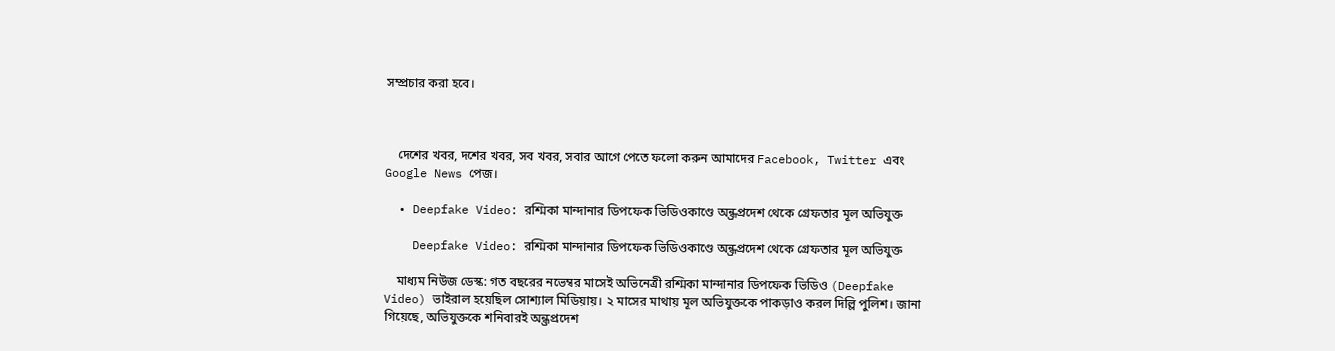সম্প্রচার করা হবে।



    দেশের খবর, দশের খবর, সব খবর, সবার আগে পেতে ফলো করুন আমাদের Facebook, Twitter এবং Google News পেজ।

  • Deepfake Video: রশ্মিকা মান্দানার ডিপফেক ভিডিওকাণ্ডে অন্ধ্রপ্রদেশ থেকে গ্রেফতার মূল অভিযুক্ত

    Deepfake Video: রশ্মিকা মান্দানার ডিপফেক ভিডিওকাণ্ডে অন্ধ্রপ্রদেশ থেকে গ্রেফতার মূল অভিযুক্ত

    মাধ্যম নিউজ ডেস্ক: গত বছরের নভেম্বর মাসেই অভিনেত্রী রশ্মিকা মান্দানার ডিপফেক ভিডিও (Deepfake Video) ভাইরাল হয়েছিল সোশ্যাল মিডিয়ায়। ২ মাসের মাথায় মূল অভিযুক্তকে পাকড়াও করল দিল্লি পুলিশ। জানা গিয়েছে, অভিযুক্তকে শনিবারই অন্ধ্রপ্রদেশ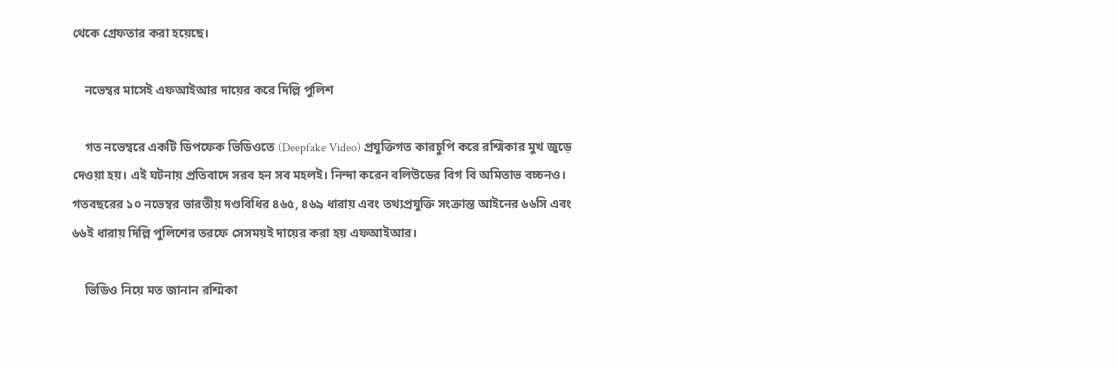থেকে গ্রেফতার করা হয়েছে।

    নভেম্বর মাসেই এফআইআর দায়ের করে দিল্লি পুলিশ

    গত নভেম্বরে একটি ডিপফেক ভিডিওতে (Deepfake Video) প্রযুক্তিগত কারচুপি করে রশ্মিকার মুখ জুড়ে দেওয়া হয়। এই ঘটনায় প্রতিবাদে সরব হন সব মহলই। নিন্দা করেন বলিউডের বিগ বি অমিতাভ বচ্চনও। গতবছরের ১০ নভেম্বর ভারতীয় দণ্ডবিধির ৪৬৫, ৪৬৯ ধারায় এবং তথ্যপ্রযুক্তি সংক্রান্ত আইনের ৬৬সি এবং ৬৬ই ধারায় দিল্লি পুলিশের তরফে সেসময়ই দায়ের করা হয় এফআইআর।

    ভিডিও নিয়ে মত জানান রশ্মিকা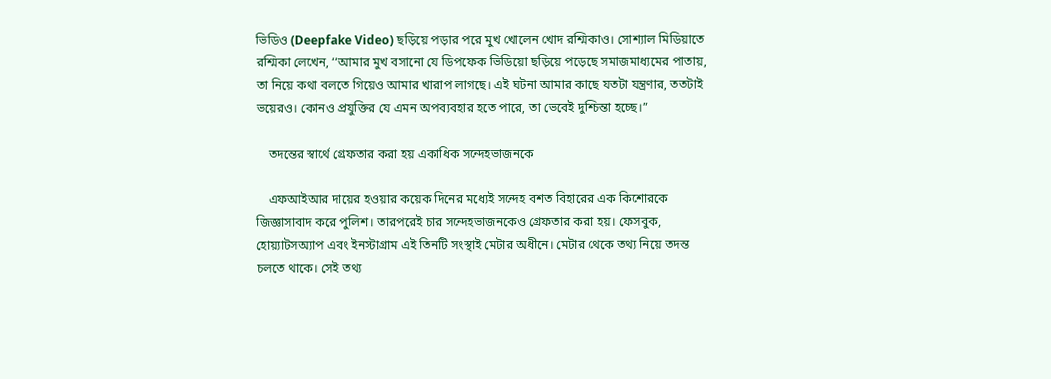ভিডিও (Deepfake Video) ছড়িয়ে পড়ার পরে মুখ খোলেন খোদ রশ্মিকাও। সোশ্যাল মিডিয়াতে রশ্মিকা লেখেন, ‘‘আমার মুখ বসানো যে ডিপফেক ভিডিয়ো ছড়িয়ে পড়েছে সমাজমাধ্যমের পাতায়, তা নিয়ে কথা বলতে গিয়েও আমার খারাপ লাগছে। এই ঘটনা আমার কাছে যতটা যন্ত্রণার, ততটাই ভয়েরও। কোনও প্রযুক্তির যে এমন অপব্যবহার হতে পারে, তা ভেবেই দুশ্চিন্তা হচ্ছে।”

    তদন্তের স্বার্থে গ্রেফতার করা হয় একাধিক সন্দেহভাজনকে

    এফআইআর দায়ের হওয়ার কয়েক দিনের মধ্যেই সন্দেহ বশত বিহারের এক কিশোরকে জিজ্ঞাসাবাদ করে পুলিশ। তারপরেই চার সন্দেহভাজনকেও গ্রেফতার করা হয়। ফেসবুক, হোয়্যাটসঅ্যাপ এবং ইনস্টাগ্রাম এই তিনটি সংস্থাই মেটার অধীনে। মেটার থেকে তথ্য নিয়ে তদন্ত চলতে থাকে। সেই তথ্য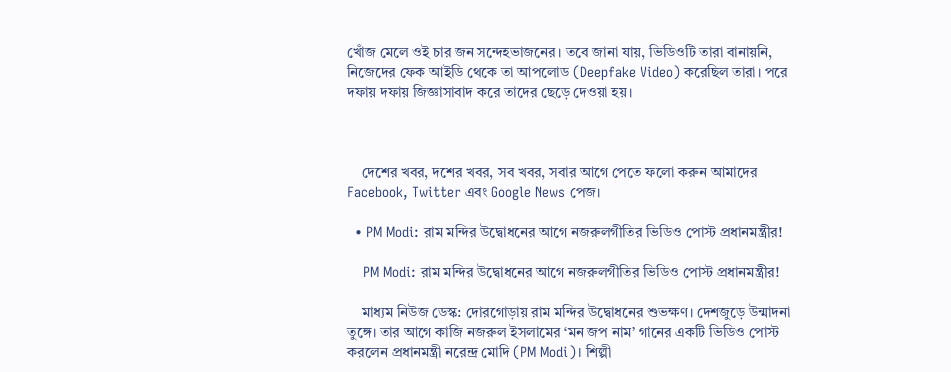খোঁজ মেলে ওই চার জন সন্দেহভাজনের। তবে জানা যায়, ভিডিওটি তারা বানায়নি, নিজেদের ফেক আইডি থেকে তা আপলোড (Deepfake Video) করেছিল তারা। পরে দফায় দফায় জিজ্ঞাসাবাদ করে তাদের ছেড়ে দেওয়া হয়।



    দেশের খবর, দশের খবর, সব খবর, সবার আগে পেতে ফলো করুন আমাদের Facebook, Twitter এবং Google News পেজ।

  • PM Modi: রাম মন্দির উদ্বোধনের আগে নজরুলগীতির ভিডিও পোস্ট প্রধানমন্ত্রীর!

    PM Modi: রাম মন্দির উদ্বোধনের আগে নজরুলগীতির ভিডিও পোস্ট প্রধানমন্ত্রীর!

    মাধ্যম নিউজ ডেস্ক: দোরগোড়ায় রাম মন্দির উদ্বোধনের শুভক্ষণ। দেশজুড়ে উন্মাদনা তুঙ্গে। তার আগে কাজি নজরুল ইসলামের ‘মন জপ নাম’ গানের একটি ভিডিও পোস্ট করলেন প্রধানমন্ত্রী নরেন্দ্র মোদি (PM Modi)। শিল্পী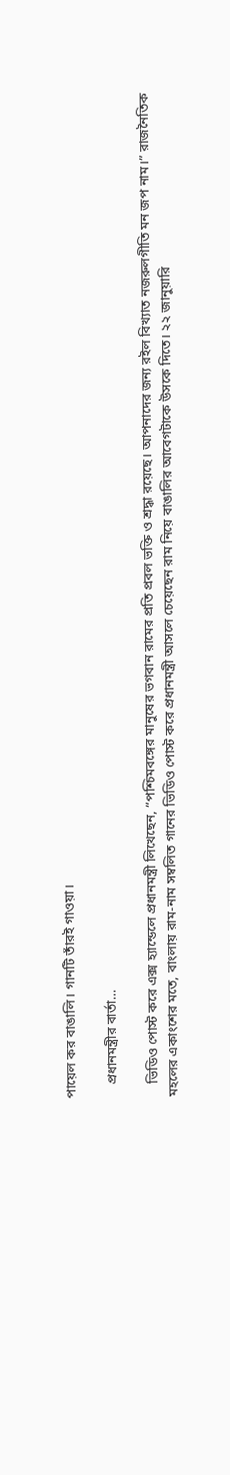পায়েল কর বাঙালি। গানটি তাঁরই গাওয়া।

    প্রধানমন্ত্রীর বার্তা…

    ভিডিও পোস্ট করে এক্স হ্যান্ডেলে প্রধানমন্ত্রী লিখেছেন, “পশ্চিমবঙ্গের মানুষের ভগবান রামের প্রতি প্রবল ভক্তি ও শ্রদ্ধা রয়েছে। আপনাদের জন্য রইল বিখ্যাত নজরুলগীতি মন জপ নাম।” রাজনৈতিক মহলের একাংশের মতে, বাংলায় রাম-নাম সম্বলিত গানের ভিডিও পোস্ট করে প্রধানমন্ত্রী আসলে চেয়েছেন রাম নিয়ে বাঙালির আবেগটাকে উসকে দিতে। ২২ জানুয়ারি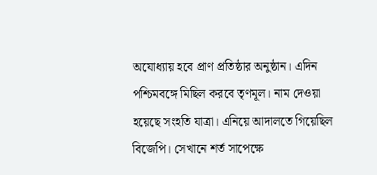অযোধ্যায় হবে প্রাণ প্রতিষ্ঠার অনুষ্ঠান। এদিন পশ্চিমবঙ্গে মিছিল করবে তৃণমূল। নাম দেওয়া হয়েছে সংহতি যাত্রা। এনিয়ে আদালতে গিয়েছিল বিজেপি। সেখানে শর্ত সাপেক্ষে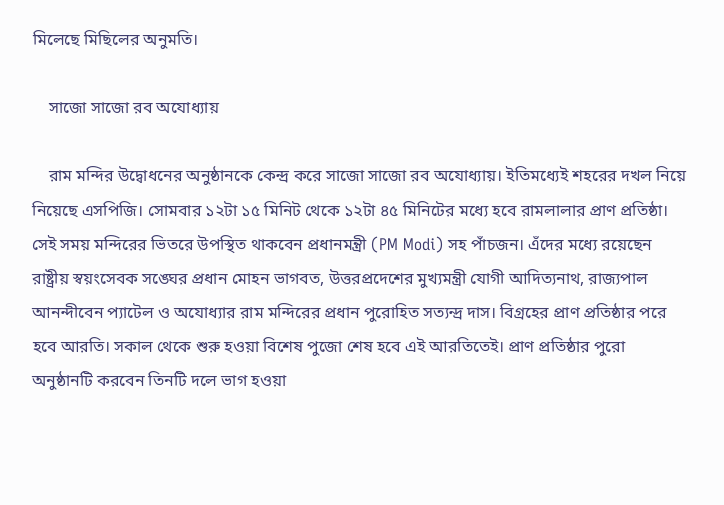মিলেছে মিছিলের অনুমতি।

    সাজো সাজো রব অযোধ্যায়

    রাম মন্দির উদ্বোধনের অনুষ্ঠানকে কেন্দ্র করে সাজো সাজো রব অযোধ্যায়। ইতিমধ্যেই শহরের দখল নিয়ে নিয়েছে এসপিজি। সোমবার ১২টা ১৫ মিনিট থেকে ১২টা ৪৫ মিনিটের মধ্যে হবে রামলালার প্রাণ প্রতিষ্ঠা। সেই সময় মন্দিরের ভিতরে উপস্থিত থাকবেন প্রধানমন্ত্রী (PM Modi) সহ পাঁচজন। এঁদের মধ্যে রয়েছেন রাষ্ট্রীয় স্বয়ংসেবক সঙ্ঘের প্রধান মোহন ভাগবত, উত্তরপ্রদেশের মুখ্যমন্ত্রী যোগী আদিত্যনাথ, রাজ্যপাল আনন্দীবেন প্যাটেল ও অযোধ্যার রাম মন্দিরের প্রধান পুরোহিত সত্যন্দ্র দাস। বিগ্রহের প্রাণ প্রতিষ্ঠার পরে হবে আরতি। সকাল থেকে শুরু হওয়া বিশেষ পুজো শেষ হবে এই আরতিতেই। প্রাণ প্রতিষ্ঠার পুরো অনুষ্ঠানটি করবেন তিনটি দলে ভাগ হওয়া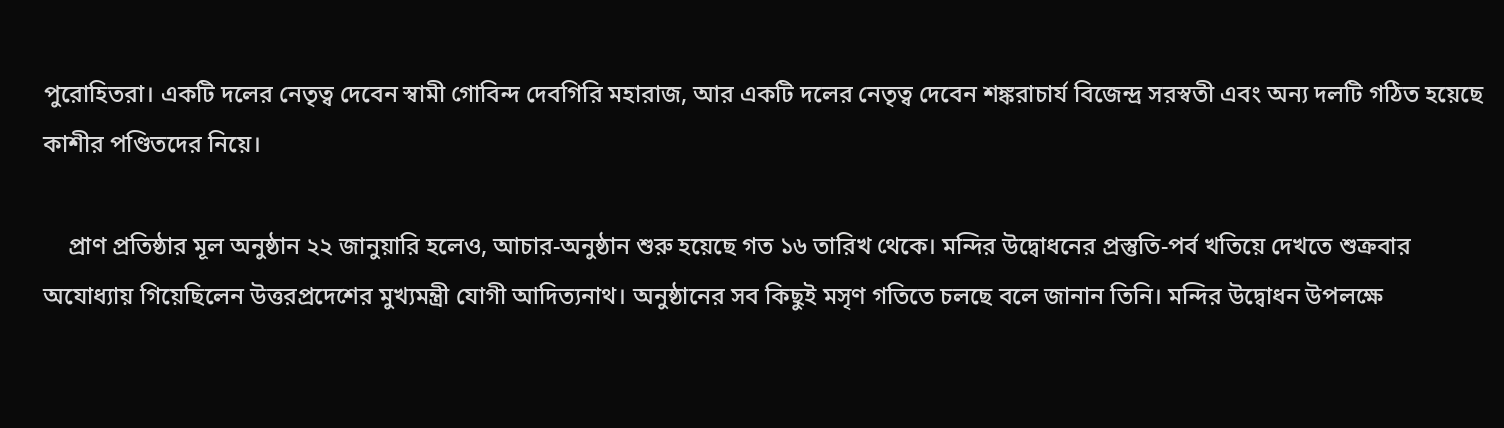পুরোহিতরা। একটি দলের নেতৃত্ব দেবেন স্বামী গোবিন্দ দেবগিরি মহারাজ, আর একটি দলের নেতৃত্ব দেবেন শঙ্করাচার্য বিজেন্দ্র সরস্বতী এবং অন্য দলটি গঠিত হয়েছে কাশীর পণ্ডিতদের নিয়ে।

    প্রাণ প্রতিষ্ঠার মূল অনুষ্ঠান ২২ জানুয়ারি হলেও, আচার-অনুষ্ঠান শুরু হয়েছে গত ১৬ তারিখ থেকে। মন্দির উদ্বোধনের প্রস্তুতি-পর্ব খতিয়ে দেখতে শুক্রবার অযোধ্যায় গিয়েছিলেন উত্তরপ্রদেশের মুখ্যমন্ত্রী যোগী আদিত্যনাথ। অনুষ্ঠানের সব কিছুই মসৃণ গতিতে চলছে বলে জানান তিনি। মন্দির উদ্বোধন উপলক্ষে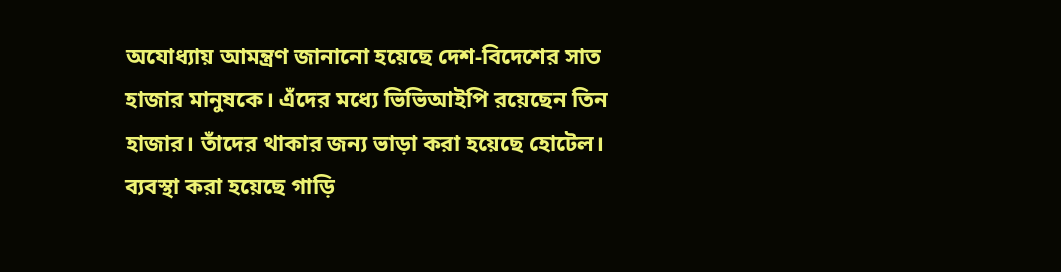অযোধ্যায় আমন্ত্রণ জানানো হয়েছে দেশ-বিদেশের সাত হাজার মানুষকে। এঁদের মধ্যে ভিভিআইপি রয়েছেন তিন হাজার। তাঁদের থাকার জন্য ভাড়া করা হয়েছে হোটেল। ব্যবস্থা করা হয়েছে গাড়ি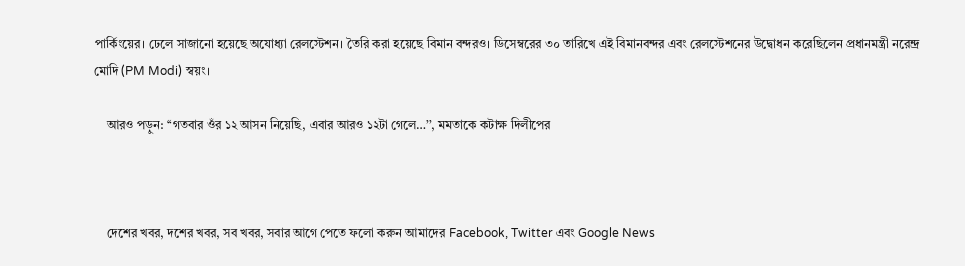পার্কিংয়ের। ঢেলে সাজানো হয়েছে অযোধ্যা রেলস্টেশন। তৈরি করা হয়েছে বিমান বন্দরও। ডিসেম্বরের ৩০ তারিখে এই বিমানবন্দর এবং রেলস্টেশনের উদ্বোধন করেছিলেন প্রধানমন্ত্রী নরেন্দ্র মোদি (PM Modi) স্বয়ং।

    আরও পড়ুন: ‘‘গতবার ওঁর ১২ আসন নিয়েছি, এবার আরও ১২টা গেলে…’’, মমতাকে কটাক্ষ দিলীপের



    দেশের খবর, দশের খবর, সব খবর, সবার আগে পেতে ফলো করুন আমাদের Facebook, Twitter এবং Google News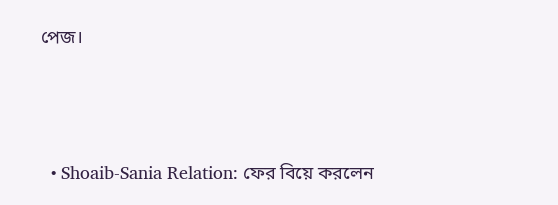পেজ।



  • Shoaib-Sania Relation: ফের বিয়ে করলেন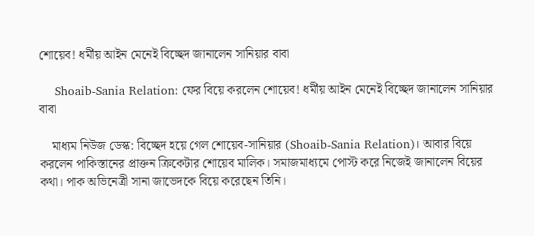শোয়েব! ধর্মীয় আইন মেনেই বিচ্ছেদ জানালেন সানিয়ার বাবা

    Shoaib-Sania Relation: ফের বিয়ে করলেন শোয়েব! ধর্মীয় আইন মেনেই বিচ্ছেদ জানালেন সানিয়ার বাবা

    মাধ্যম নিউজ ডেস্ক: বিচ্ছেদ হয়ে গেল শোয়েব-সানিয়ার (Shoaib-Sania Relation)। আবার বিয়ে করলেন পাকিস্তানের প্রাক্তন ক্রিকেটার শোয়েব মালিক। সমাজমাধ্যমে পোস্ট করে নিজেই জানালেন বিয়ের কথা। পাক অভিনেত্রী সানা জাভেদকে বিয়ে করেছেন তিনি।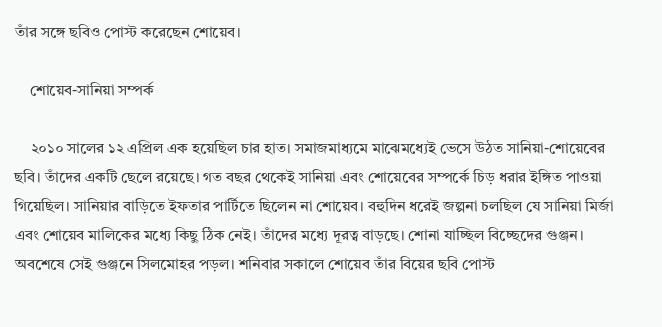তাঁর সঙ্গে ছবিও পোস্ট করেছেন শোয়েব।

    শোয়েব-সানিয়া সম্পর্ক

    ২০১০ সালের ১২ এপ্রিল এক হয়েছিল চার হাত। সমাজমাধ্যমে মাঝেমধ্যেই ভেসে উঠত সানিয়া-শোয়েবের ছবি। তাঁদের একটি ছেলে রয়েছে। গত বছর থেকেই সানিয়া এবং শোয়েবের সম্পর্কে চিড় ধরার ইঙ্গিত পাওয়া গিয়েছিল। সানিয়ার বাড়িতে ইফতার পার্টিতে ছিলেন না শোয়েব। বহুদিন ধরেই জল্পনা চলছিল যে সানিয়া মির্জা এবং শোয়েব মালিকের মধ্যে কিছু ঠিক নেই। তাঁদের মধ্যে দূরত্ব বাড়ছে। শোনা যাচ্ছিল বিচ্ছেদের গুঞ্জন। অবশেষে সেই গুঞ্জনে সিলমোহর পড়ল। শনিবার সকালে শোয়েব তাঁর বিয়ের ছবি পোস্ট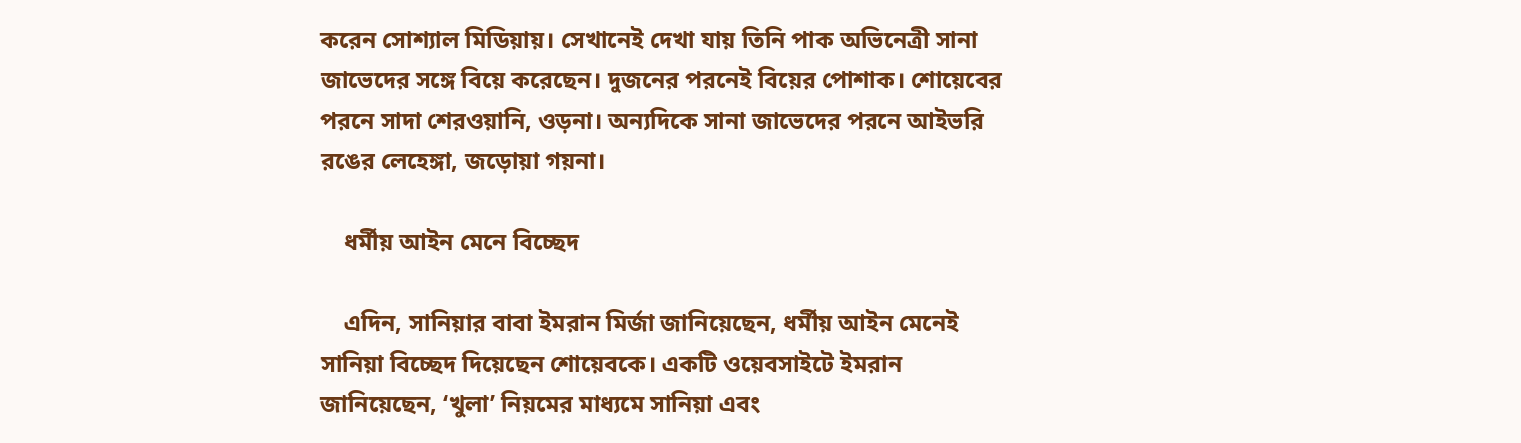করেন সোশ্যাল মিডিয়ায়। সেখানেই দেখা যায় তিনি পাক অভিনেত্রী সানা জাভেদের সঙ্গে বিয়ে করেছেন। দুজনের পরনেই বিয়ের পোশাক। শোয়েবের পরনে সাদা শেরওয়ানি, ওড়না। অন্যদিকে সানা জাভেদের পরনে আইভরি রঙের লেহেঙ্গা, জড়োয়া গয়না।

    ধর্মীয় আইন মেনে বিচ্ছেদ

    এদিন, সানিয়ার বাবা ইমরান মির্জা জানিয়েছেন, ধর্মীয় আইন মেনেই সানিয়া বিচ্ছেদ দিয়েছেন শোয়েবকে। একটি ওয়েবসাইটে ইমরান জানিয়েছেন, ‘খুলা’ নিয়মের মাধ্যমে সানিয়া এবং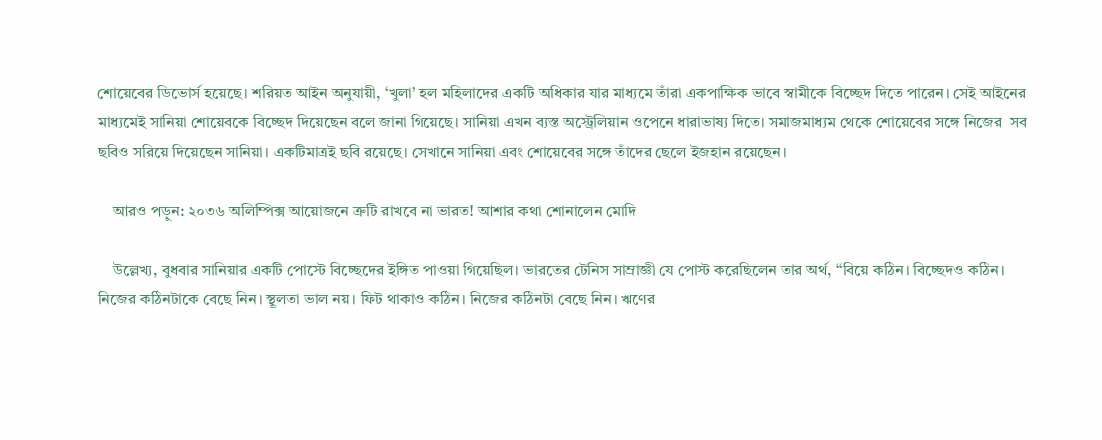শোয়েবের ডিভোর্স হয়েছে। শরিয়ত আইন অনুযায়ী, ‘খুলা’ হল মহিলাদের একটি অধিকার যার মাধ্যমে তাঁরা একপাক্ষিক ভাবে স্বামীকে বিচ্ছেদ দিতে পারেন। সেই আইনের মাধ্যমেই সানিয়া শোয়েবকে বিচ্ছেদ দিয়েছেন বলে জানা গিয়েছে। সানিয়া এখন ব্যস্ত অস্ট্রেলিয়ান ওপেনে ধারাভাষ্য দিতে। সমাজমাধ্যম থেকে শোয়েবের সঙ্গে নিজের  সব ছবিও সরিয়ে দিয়েছেন সানিয়া। একটিমাত্রই ছবি রয়েছে। সেখানে সানিয়া এবং শোয়েবের সঙ্গে তাঁদের ছেলে ইজহান রয়েছেন।

    আরও পড়ুন: ২০৩৬ অলিম্পিক্স আয়োজনে ত্রুটি রাখবে না ভারত! আশার কথা শোনালেন মোদি

    উল্লেখ্য, বুধবার সানিয়ার একটি পোস্টে বিচ্ছেদের ইঙ্গিত পাওয়া গিয়েছিল। ভারতের টেনিস সাম্রাজ্ঞী যে পোস্ট করেছিলেন তার অর্থ, ‘‘বিয়ে কঠিন। বিচ্ছেদও কঠিন। নিজের কঠিনটাকে বেছে নিন। স্থূলতা ভাল নয়। ফিট থাকাও কঠিন। নিজের কঠিনটা বেছে নিন। ঋণের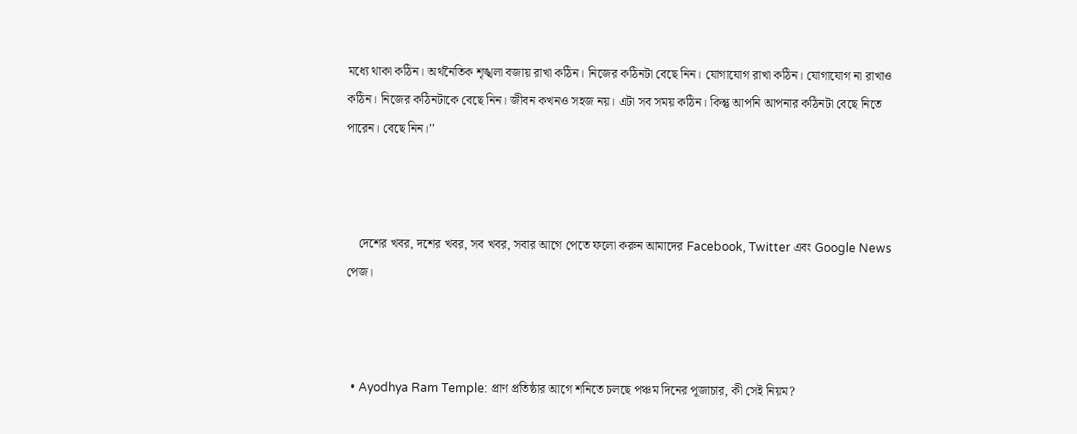মধ্যে থাকা কঠিন। অর্থনৈতিক শৃঙ্খলা বজায় রাখা কঠিন। নিজের কঠিনটা বেছে নিন। যোগাযোগ রাখা কঠিন। যোগাযোগ না রাখাও কঠিন। নিজের কঠিনটাকে বেছে নিন। জীবন কখনও সহজ নয়। এটা সব সময় কঠিন। কিন্তু আপনি আপনার কঠিনটা বেছে নিতে পারেন। বেছে নিন।’’



    দেশের খবর, দশের খবর, সব খবর, সবার আগে পেতে ফলো করুন আমাদের Facebook, Twitter এবং Google News পেজ।



  • Ayodhya Ram Temple: প্রাণ প্রতিষ্ঠার আগে শনিতে চলছে পঞ্চম দিনের পূজাচার, কী সেই নিয়ম?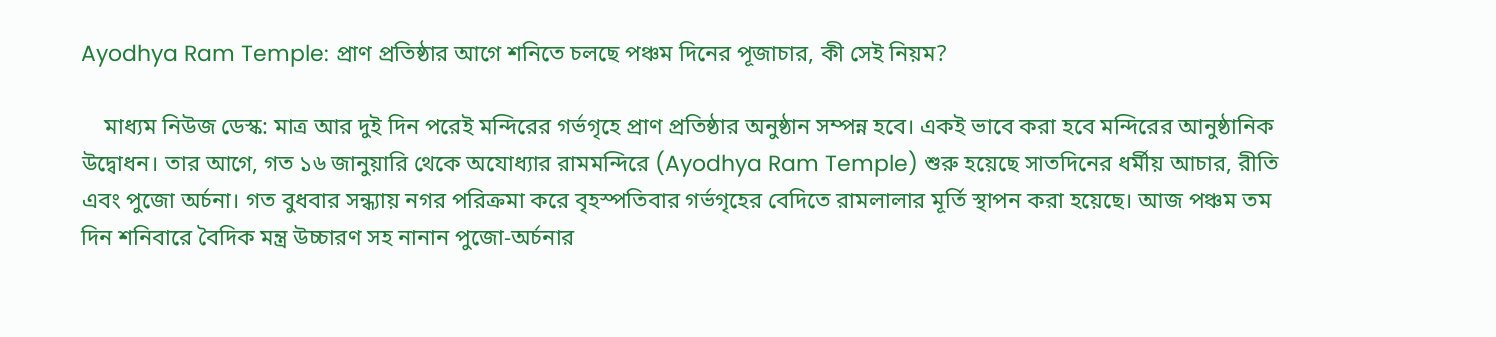Ayodhya Ram Temple: প্রাণ প্রতিষ্ঠার আগে শনিতে চলছে পঞ্চম দিনের পূজাচার, কী সেই নিয়ম?

    মাধ্যম নিউজ ডেস্ক: মাত্র আর দুই দিন পরেই মন্দিরের গর্ভগৃহে প্রাণ প্রতিষ্ঠার অনুষ্ঠান সম্পন্ন হবে। একই ভাবে করা হবে মন্দিরের আনুষ্ঠানিক উদ্বোধন। তার আগে, গত ১৬ জানুয়ারি থেকে অযোধ্যার রামমন্দিরে (Ayodhya Ram Temple) শুরু হয়েছে সাতদিনের ধর্মীয় আচার, রীতি এবং পুজো অর্চনা। গত বুধবার সন্ধ্যায় নগর পরিক্রমা করে বৃহস্পতিবার গর্ভগৃহের বেদিতে রামলালার মূর্তি স্থাপন করা হয়েছে। আজ পঞ্চম তম দিন শনিবারে বৈদিক মন্ত্র উচ্চারণ সহ নানান পুজো-অর্চনার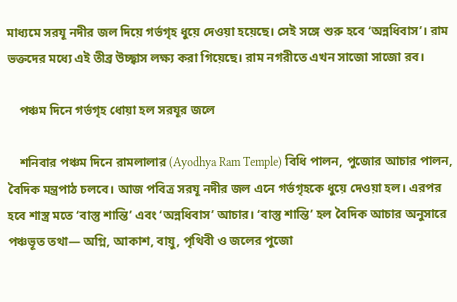মাধ্যমে সরযূ নদীর জল দিয়ে গর্ভগৃহ ধুয়ে দেওয়া হয়েছে। সেই সঙ্গে শুরু হবে ‘অন্নধিবাস’। রাম ভক্তদের মধ্যে এই তীব্র উচ্ছ্বাস লক্ষ্য করা গিয়েছে। রাম নগরীতে এখন সাজো সাজো রব।

    পঞ্চম দিনে গর্ভগৃহ ধোয়া হল সরযূর জলে

    শনিবার পঞ্চম দিনে রামলালার (Ayodhya Ram Temple) বিধি পালন, পুজোর আচার পালন, বৈদিক মন্ত্রপাঠ চলবে। আজ পবিত্র সরযূ নদীর জল এনে গর্ভগৃহকে ধুয়ে দেওয়া হল। এরপর হবে শাস্ত্র মতে ‘বাস্তু শান্তি’ এবং ‘অন্নধিবাস’ আচার। ‘বাস্তু শান্তি’ হল বৈদিক আচার অনুসারে পঞ্চভূত তথা— অগ্নি, আকাশ, বায়ু, পৃথিবী ও জলের পুজো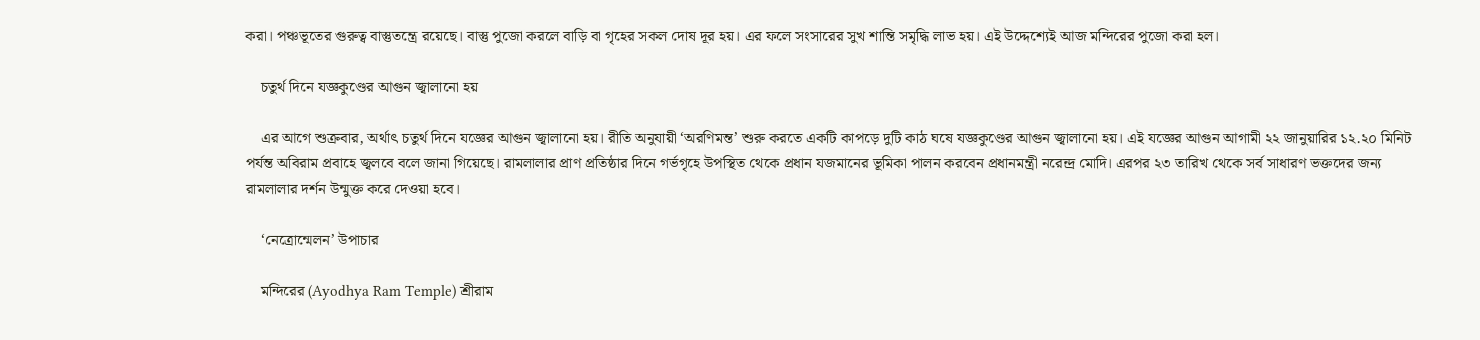করা। পঞ্চভূতের গুরুত্ব বাস্তুতন্ত্রে রয়েছে। বাস্তু পুজো করলে বাড়ি বা গৃহের সকল দোষ দূর হয়। এর ফলে সংসারের সুখ শান্তি সমৃদ্ধি লাভ হয়। এই উদ্দেশ্যেই আজ মন্দিরের পুজো করা হল।

    চতুর্থ দিনে যজ্ঞকুণ্ডের আগুন জ্বালানো হয়

    এর আগে শুক্রবার, অর্থাৎ চতুর্থ দিনে যজ্ঞের আগুন জ্বালানো হয়। রীতি অনুযায়ী ‘অরণিমন্ত’ শুরু করতে একটি কাপড়ে দুটি কাঠ ঘষে যজ্ঞকুণ্ডের আগুন জ্বালানো হয়। এই যজ্ঞের আগুন আগামী ২২ জানুয়ারির ১২.২০ মিনিট পর্যন্ত অবিরাম প্রবাহে জ্বলবে বলে জানা গিয়েছে। রামলালার প্রাণ প্রতিষ্ঠার দিনে গর্ভগৃহে উপস্থিত থেকে প্রধান যজমানের ভূমিকা পালন করবেন প্রধানমন্ত্রী নরেন্দ্র মোদি। এরপর ২৩ তারিখ থেকে সর্ব সাধারণ ভক্তদের জন্য রামলালার দর্শন উন্মুক্ত করে দেওয়া হবে।

    ‘নেত্রোন্মেলন’ উপাচার

    মন্দিরের (Ayodhya Ram Temple) শ্রীরাম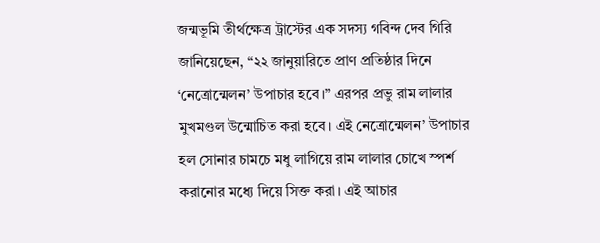জন্মভূমি তীর্থক্ষেত্র ট্রাস্টের এক সদস্য গবিন্দ দেব গিরি জানিয়েছেন, “২২ জানুয়ারিতে প্রাণ প্রতিষ্ঠার দিনে ‘নেত্রোন্মেলন’ উপাচার হবে।” এরপর প্রভু রাম লালার মুখমণ্ডল উন্মোচিত করা হবে। এই নেত্রোন্মেলন’ উপাচার হল সোনার চামচে মধু লাগিয়ে রাম লালার চোখে স্পর্শ করানোর মধ্যে দিয়ে সিক্ত করা। এই আচার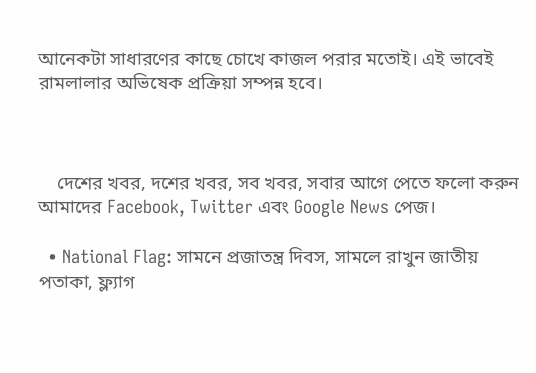আনেকটা সাধারণের কাছে চোখে কাজল পরার মতোই। এই ভাবেই রামলালার অভিষেক প্রক্রিয়া সম্পন্ন হবে।



    দেশের খবর, দশের খবর, সব খবর, সবার আগে পেতে ফলো করুন আমাদের Facebook, Twitter এবং Google News পেজ।

  • National Flag: সামনে প্রজাতন্ত্র দিবস, সামলে রাখুন জাতীয় পতাকা, ফ্ল্যাগ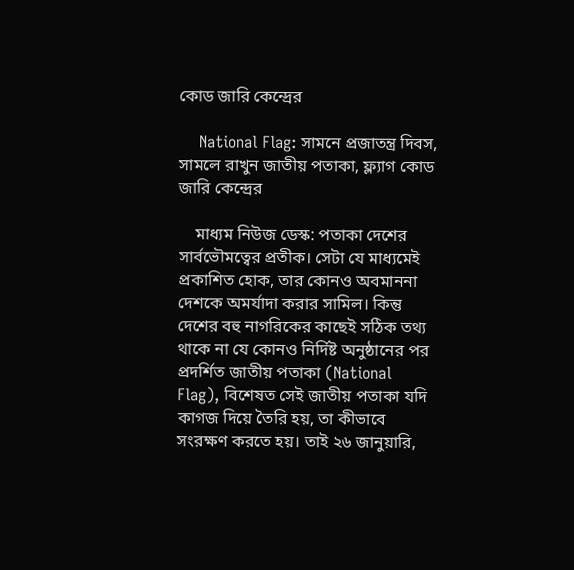কোড জারি কেন্দ্রের

    National Flag: সামনে প্রজাতন্ত্র দিবস, সামলে রাখুন জাতীয় পতাকা, ফ্ল্যাগ কোড জারি কেন্দ্রের

    মাধ্যম নিউজ ডেস্ক: পতাকা দেশের সার্বভৌমত্বের প্রতীক। সেটা যে মাধ্যমেই প্রকাশিত হোক, তার কোনও অবমাননা দেশকে অমর্যাদা করার সামিল। কিন্তু দেশের বহু নাগরিকের কাছেই সঠিক তথ্য থাকে না যে কোনও নির্দিষ্ট অনুষ্ঠানের পর প্রদর্শিত জাতীয় পতাকা (National Flag), বিশেষত সেই জাতীয় পতাকা যদি কাগজ দিয়ে তৈরি হয়, তা কীভাবে সংরক্ষণ করতে হয়। তাই ২৬ জানুয়ারি,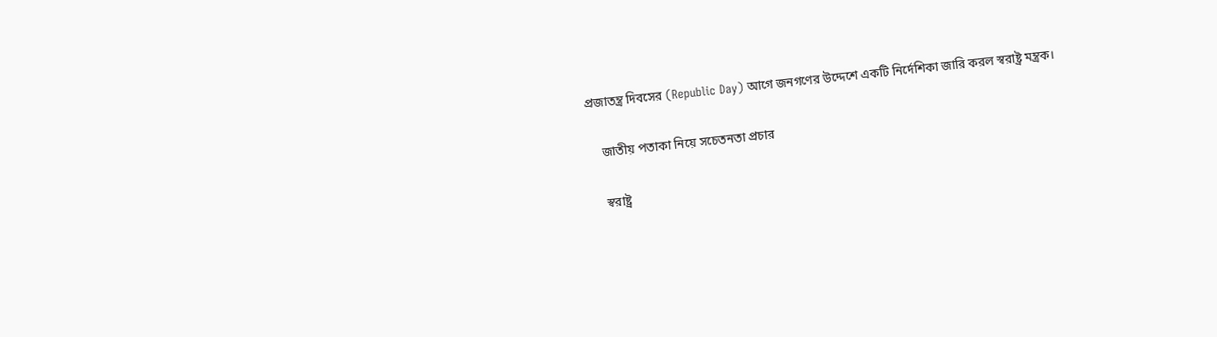প্রজাতন্ত্র দিবসের (Republic Day) আগে জনগণের উদ্দেশে একটি নির্দেশিকা জারি করল স্বরাষ্ট্র মন্ত্রক।

    জাতীয় পতাকা নিয়ে সচেতনতা প্রচার

    স্বরাষ্ট্র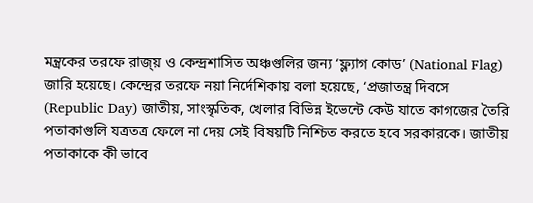মন্ত্রকের তরফে রাজ্য় ও কেন্দ্রশাসিত অঞ্চগুলির জন্য ‘ফ্ল্যাগ কোড’ (National Flag) জারি হয়েছে। কেন্দ্রের তরফে নয়া নির্দেশিকায় বলা হয়েছে, ‘প্রজাতন্ত্র দিবসে (Republic Day) জাতীয়, সাংস্কৃতিক, খেলার বিভিন্ন ইভেন্টে কেউ যাতে কাগজের তৈরি পতাকাগুলি যত্রতত্র ফেলে না দেয় সেই বিষয়টি নিশ্চিত করতে হবে সরকারকে। জাতীয় পতাকাকে কী ভাবে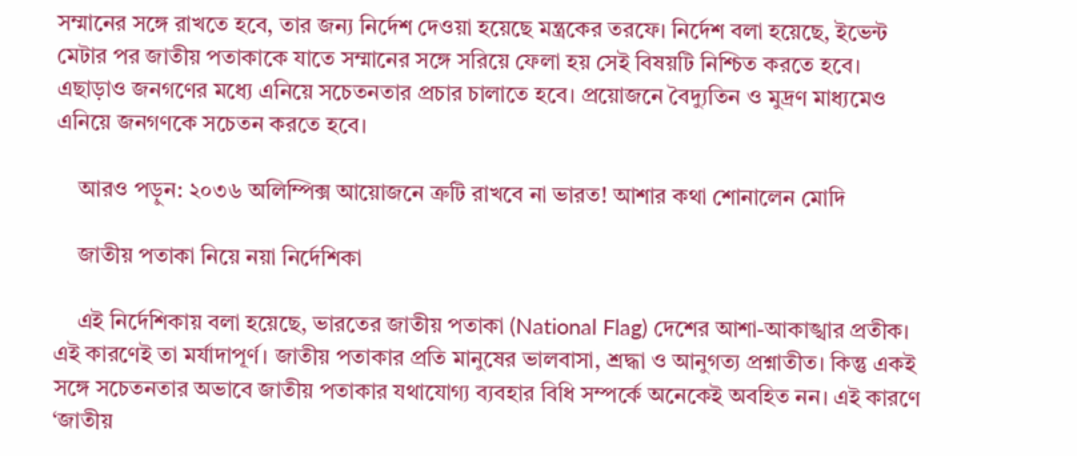সম্মানের সঙ্গে রাখতে হবে, তার জন্য নির্দেশ দেওয়া হয়েছে মন্ত্রকের তরফে। নির্দেশ বলা হয়েছে, ইভেন্ট মেটার পর জাতীয় পতাকাকে যাতে সম্মানের সঙ্গে সরিয়ে ফেলা হয় সেই বিষয়টি নিশ্চিত করতে হবে। এছাড়াও জনগণের মধ্যে এনিয়ে সচেতনতার প্রচার চালাতে হবে। প্রয়োজনে বৈদ্যুতিন ও মুদ্রণ মাধ্যমেও এনিয়ে জনগণকে সচেতন করতে হবে।

    আরও পড়ুন: ২০৩৬ অলিম্পিক্স আয়োজনে ত্রুটি রাখবে না ভারত! আশার কথা শোনালেন মোদি

    জাতীয় পতাকা নিয়ে নয়া নির্দেশিকা

    এই নির্দেশিকায় বলা হয়েছে, ভারতের জাতীয় পতাকা (National Flag) দেশের আশা-আকাঙ্খার প্রতীক। এই কারণেই তা মর্যাদাপূর্ণ। জাতীয় পতাকার প্রতি মানুষের ভালবাসা, শ্রদ্ধা ও আনুগত্য প্রশ্নাতীত। কিন্তু একই সঙ্গে সচেতনতার অভাবে জাতীয় পতাকার যথাযোগ্য ব্যবহার বিধি সম্পর্কে অনেকেই অবহিত নন। এই কারণে ‘জাতীয়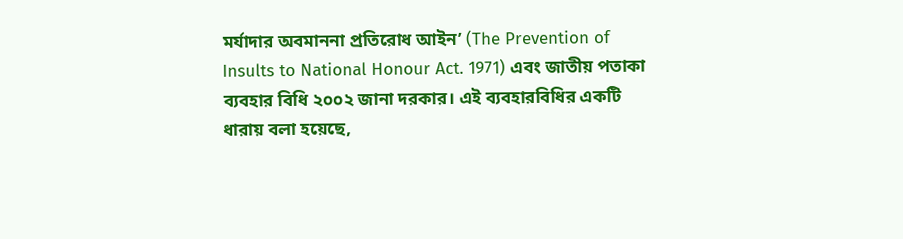মর্যাদার অবমাননা প্রতিরোধ আইন’ (The Prevention of Insults to National Honour Act. 1971) এবং জাতীয় পতাকা ব্যবহার বিধি ২০০২ জানা দরকার। এই ব্যবহারবিধির একটি ধারায় বলা হয়েছে,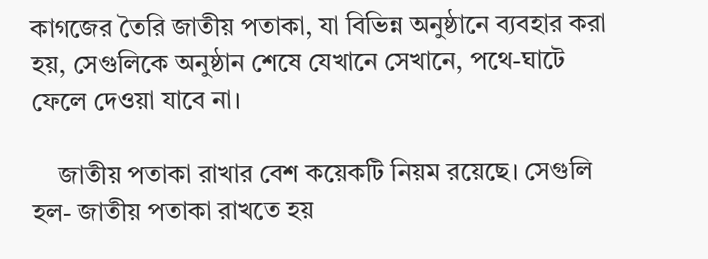কাগজের তৈরি জাতীয় পতাকা, যা বিভিন্ন অনুষ্ঠানে ব্যবহার করা হয়, সেগুলিকে অনুষ্ঠান শেষে যেখানে সেখানে, পথে-ঘাটে ফেলে দেওয়া যাবে না।

    জাতীয় পতাকা রাখার বেশ কয়েকটি নিয়ম রয়েছে। সেগুলি হল- জাতীয় পতাকা রাখতে হয়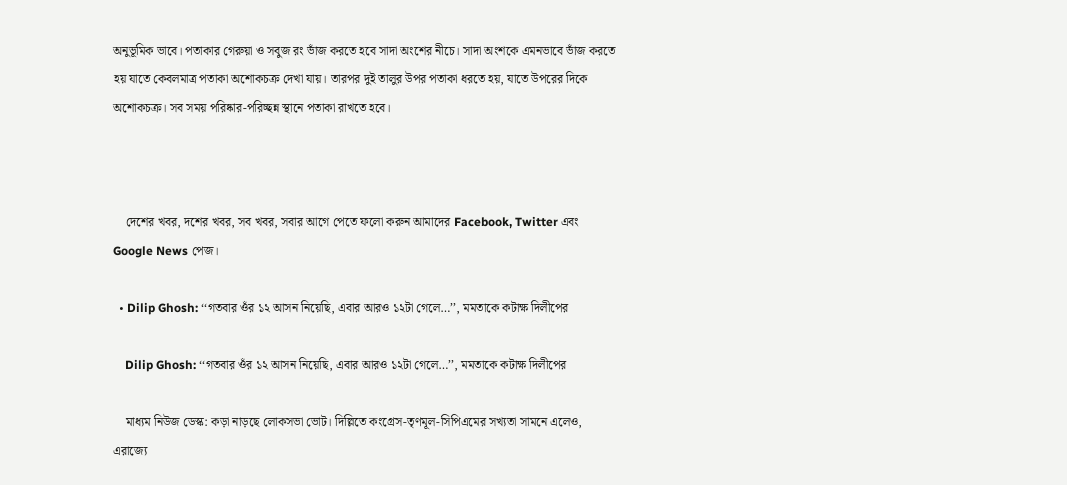অনুভূমিক ভাবে। পতাকার গেরুয়া ও সবুজ রং ভাঁজ করতে হবে সাদা অংশের নীচে। সাদা অংশকে এমনভাবে ভাঁজ করতে হয় যাতে কেবলমাত্র পতাকা অশোকচক্র দেখা যায়। তারপর দুই তালুর উপর পতাকা ধরতে হয়, যাতে উপরের দিকে অশোকচক্র। সব সময় পরিষ্কার-পরিচ্ছন্ন স্থানে পতাকা রাখতে হবে।



    দেশের খবর, দশের খবর, সব খবর, সবার আগে পেতে ফলো করুন আমাদের Facebook, Twitter এবং Google News পেজ।

  • Dilip Ghosh: ‘‘গতবার ওঁর ১২ আসন নিয়েছি, এবার আরও ১২টা গেলে…’’, মমতাকে কটাক্ষ দিলীপের

    Dilip Ghosh: ‘‘গতবার ওঁর ১২ আসন নিয়েছি, এবার আরও ১২টা গেলে…’’, মমতাকে কটাক্ষ দিলীপের

    মাধ্যম নিউজ ডেস্ক: কড়া নাড়ছে লোকসভা ভোট। দিল্লিতে কংগ্রেস-তৃণমূল-সিপিএমের সখ্যতা সামনে এলেও, এরাজ্যে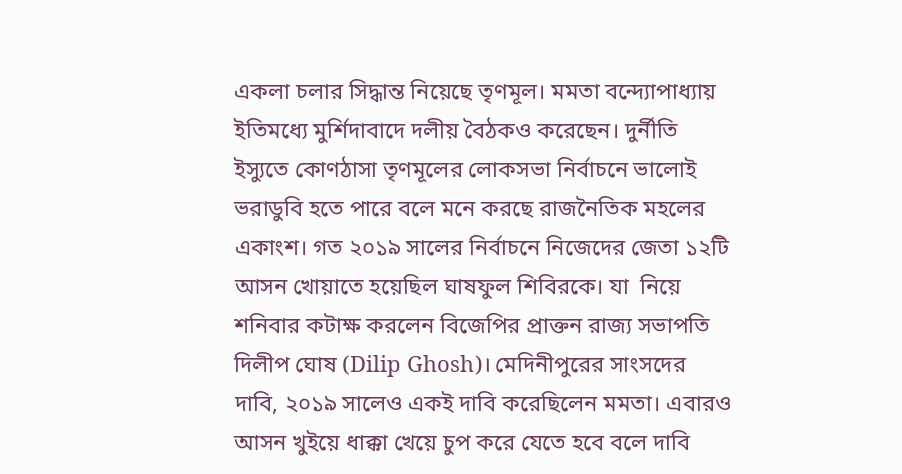একলা চলার সিদ্ধান্ত নিয়েছে তৃণমূল। মমতা বন্দ্যোপাধ্যায় ইতিমধ্যে মুর্শিদাবাদে দলীয় বৈঠকও করেছেন। দুর্নীতি ইস্যুতে কোণঠাসা তৃণমূলের লোকসভা নির্বাচনে ভালোই ভরাডুবি হতে পারে বলে মনে করছে রাজনৈতিক মহলের একাংশ। গত ২০১৯ সালের নির্বাচনে নিজেদের জেতা ১২টি আসন খোয়াতে হয়েছিল ঘাষফুল শিবিরকে। যা  নিয়ে শনিবার কটাক্ষ করলেন বিজেপির প্রাক্তন রাজ্য সভাপতি দিলীপ ঘোষ (Dilip Ghosh)। মেদিনীপুরের সাংসদের দাবি, ২০১৯ সালেও একই দাবি করেছিলেন মমতা। এবারও আসন খুইয়ে ধাক্কা খেয়ে চুপ করে যেতে হবে বলে দাবি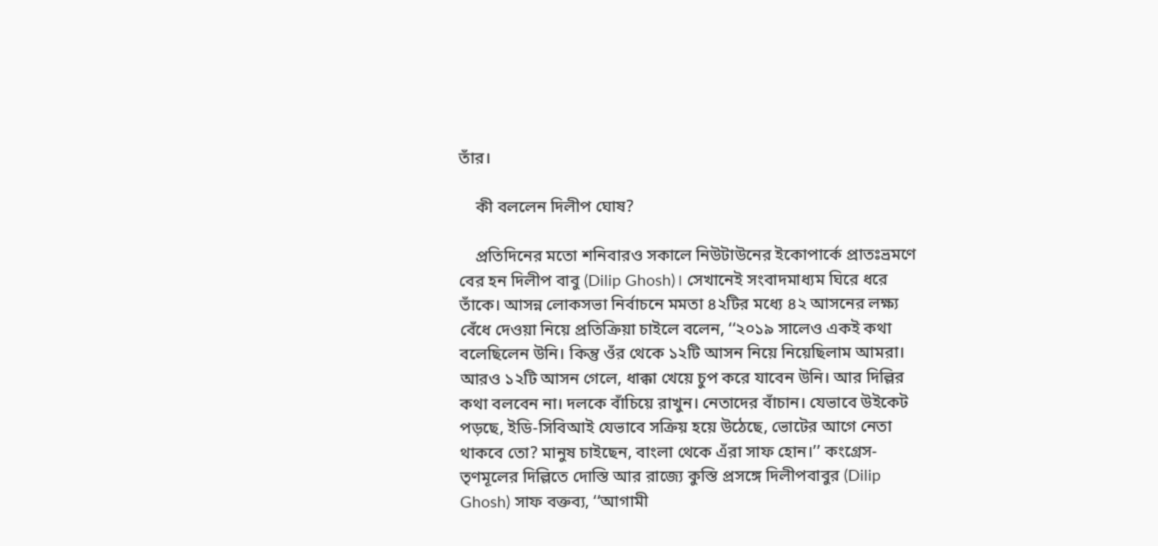তাঁর।

    কী বললেন দিলীপ ঘোষ?

    প্রতিদিনের মতো শনিবারও সকালে নিউটাউনের ইকোপার্কে প্রাতঃভ্রমণে বের হন দিলীপ বাবু (Dilip Ghosh)। সেখানেই সংবাদমাধ্যম ঘিরে ধরে তাঁকে। আসন্ন লোকসভা নির্বাচনে মমতা ৪২টির মধ্যে ৪২ আসনের লক্ষ্য বেঁধে দেওয়া নিয়ে প্রতিক্রিয়া চাইলে বলেন, ‘‘২০১৯ সালেও একই কথা বলেছিলেন উনি। কিন্তু ওঁর থেকে ১২টি আসন নিয়ে নিয়েছিলাম আমরা। আরও ১২টি আসন গেলে, ধাক্কা খেয়ে চুপ করে যাবেন উনি। আর দিল্লির কথা বলবেন না। দলকে বাঁচিয়ে রাখুন। নেতাদের বাঁচান। যেভাবে উইকেট পড়ছে, ইডি-সিবিআই যেভাবে সক্রিয় হয়ে উঠেছে, ভোটের আগে নেতা থাকবে তো? মানুষ চাইছেন, বাংলা থেকে এঁরা সাফ হোন।’’ কংগ্রেস-তৃণমূলের দিল্লিতে দোস্তি আর রাজ্যে কুস্তি প্রসঙ্গে দিলীপবাবুর (Dilip Ghosh) সাফ বক্তব্য, ‘‘আগামী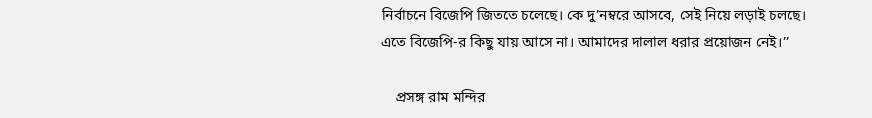নির্বাচনে বিজেপি জিততে চলেছে। কে দু’নম্বরে আসবে, সেই নিয়ে লড়াই চলছে। এতে বিজেপি-র কিছু যায় আসে না। আমাদের দালাল ধরার প্রয়োজন নেই।’’

    প্রসঙ্গ রাম মন্দির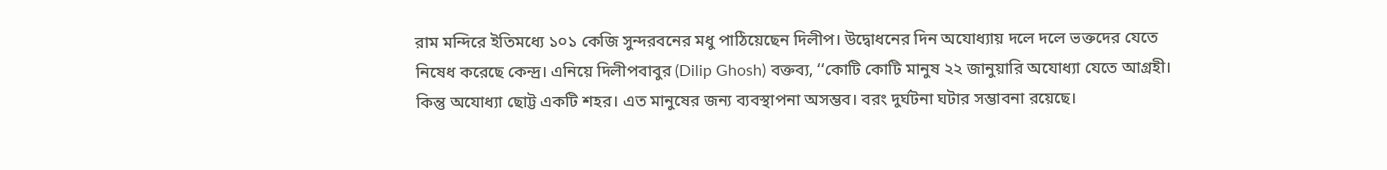রাম মন্দিরে ইতিমধ্যে ১০১ কেজি সুন্দরবনের মধু পাঠিয়েছেন দিলীপ। উদ্বোধনের দিন অযোধ্যায় দলে দলে ভক্তদের যেতে নিষেধ করেছে কেন্দ্র। এনিয়ে দিলীপবাবুর (Dilip Ghosh) বক্তব্য, ‘‘কোটি কোটি মানুষ ২২ জানুয়ারি অযোধ্যা যেতে আগ্রহী। কিন্তু অযোধ্যা ছোট্ট একটি শহর। এত মানুষের জন্য ব্যবস্থাপনা অসম্ভব। বরং দুর্ঘটনা ঘটার সম্ভাবনা রয়েছে।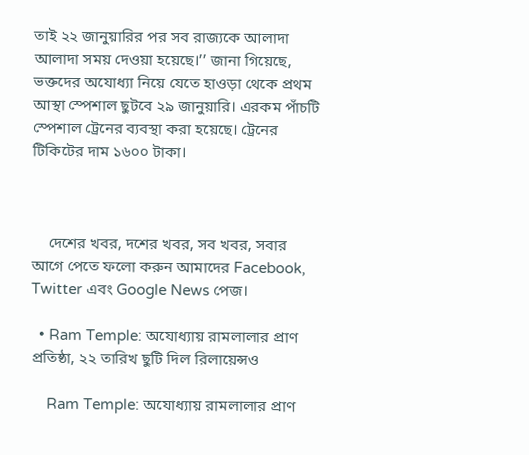তাই ২২ জানুয়ারির পর সব রাজ্যকে আলাদা আলাদা সময় দেওয়া হয়েছে।’’ জানা গিয়েছে, ভক্তদের অযোধ্যা নিয়ে যেতে হাওড়া থেকে প্রথম আস্থা স্পেশাল ছুটবে ২৯ জানুয়ারি। এরকম পাঁচটি স্পেশাল ট্রেনের ব্যবস্থা করা হয়েছে। ট্রেনের টিকিটের দাম ১৬০০ টাকা।



    দেশের খবর, দশের খবর, সব খবর, সবার আগে পেতে ফলো করুন আমাদের Facebook, Twitter এবং Google News পেজ।

  • Ram Temple: অযোধ্যায় রামলালার প্রাণ প্রতিষ্ঠা, ২২ তারিখ ছুটি দিল রিলায়েন্সও

    Ram Temple: অযোধ্যায় রামলালার প্রাণ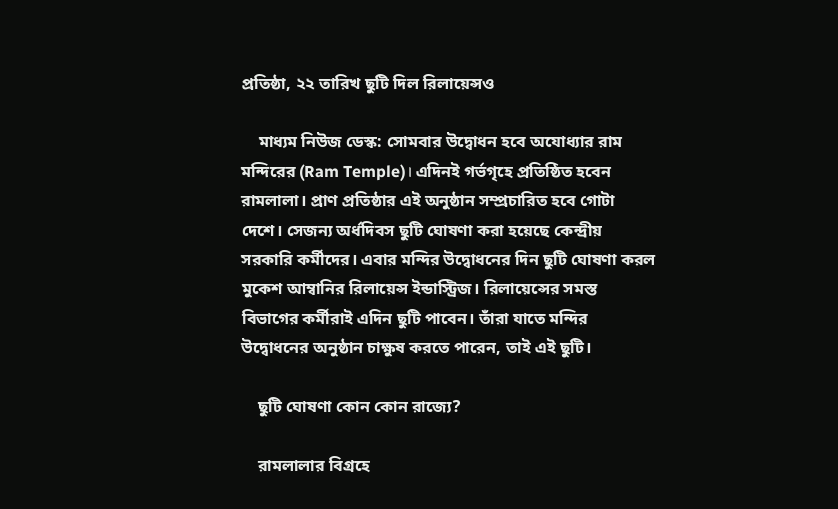প্রতিষ্ঠা, ২২ তারিখ ছুটি দিল রিলায়েন্সও

    মাধ্যম নিউজ ডেস্ক: সোমবার উদ্বোধন হবে অযোধ্যার রাম মন্দিরের (Ram Temple)। এদিনই গর্ভগৃহে প্রতিষ্ঠিত হবেন রামলালা। প্রাণ প্রতিষ্ঠার এই অনুষ্ঠান সম্প্রচারিত হবে গোটা দেশে। সেজন্য অর্ধদিবস ছুটি ঘোষণা করা হয়েছে কেন্দ্রীয় সরকারি কর্মীদের। এবার মন্দির উদ্বোধনের দিন ছুটি ঘোষণা করল মুকেশ আম্বানির রিলায়েন্স ইন্ডাস্ট্রিজ। রিলায়েন্সের সমস্ত বিভাগের কর্মীরাই এদিন ছুটি পাবেন। তাঁরা যাতে মন্দির উদ্বোধনের অনুষ্ঠান চাক্ষুষ করতে পারেন, তাই এই ছুটি।

    ছুটি ঘোষণা কোন কোন রাজ্যে?

    রামলালার বিগ্রহে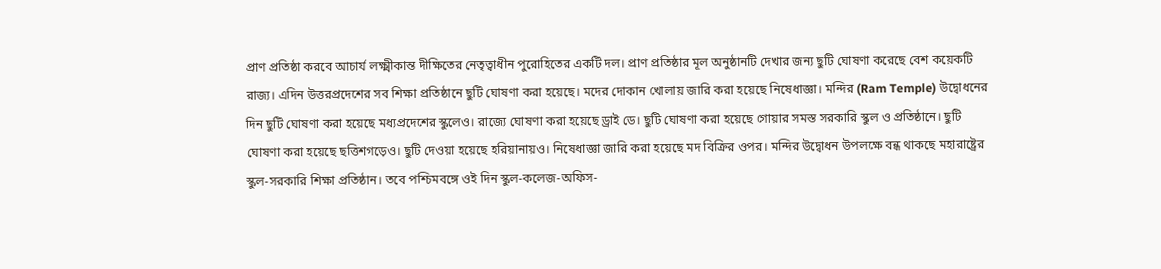প্রাণ প্রতিষ্ঠা করবে আচার্য লক্ষ্মীকান্ত দীক্ষিতের নেতৃত্বাধীন পুরোহিতের একটি দল। প্রাণ প্রতিষ্ঠার মূল অনুষ্ঠানটি দেখার জন্য ছুটি ঘোষণা করেছে বেশ কয়েকটি রাজ্য। এদিন উত্তরপ্রদেশের সব শিক্ষা প্রতিষ্ঠানে ছুটি ঘোষণা করা হয়েছে। মদের দোকান খোলায় জারি করা হয়েছে নিষেধাজ্ঞা। মন্দির (Ram Temple) উদ্বোধনের দিন ছুটি ঘোষণা করা হয়েছে মধ্যপ্রদেশের স্কুলেও। রাজ্যে ঘোষণা করা হয়েছে ড্রাই ডে। ছুটি ঘোষণা করা হয়েছে গোয়ার সমস্ত সরকারি স্কুল ও প্রতিষ্ঠানে। ছুটি ঘোষণা করা হয়েছে ছত্তিশগড়েও। ছুটি দেওয়া হয়েছে হরিয়ানায়ও। নিষেধাজ্ঞা জারি করা হয়েছে মদ বিক্রির ওপর। মন্দির উদ্বোধন উপলক্ষে বন্ধ থাকছে মহারাষ্ট্রের স্কুল-সরকারি শিক্ষা প্রতিষ্ঠান। তবে পশ্চিমবঙ্গে ওই দিন স্কুল-কলেজ-অফিস-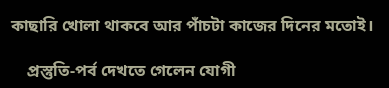কাছারি খোলা থাকবে আর পাঁচটা কাজের দিনের মতোই।

    প্রস্তুতি-পর্ব দেখতে গেলেন যোগী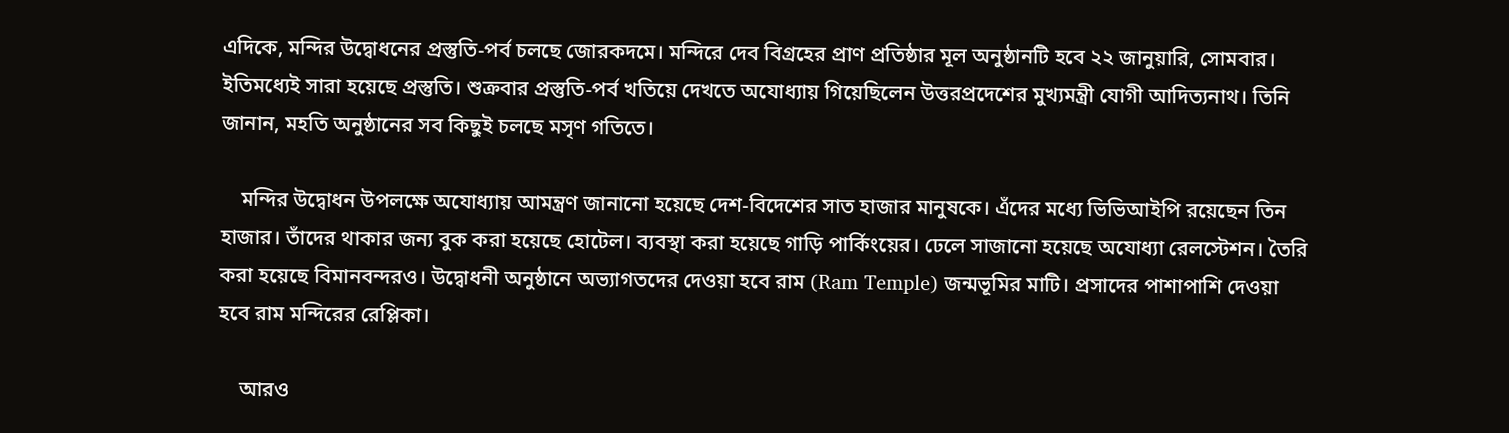এদিকে, মন্দির উদ্বোধনের প্রস্তুতি-পর্ব চলছে জোরকদমে। মন্দিরে দেব বিগ্রহের প্রাণ প্রতিষ্ঠার মূল অনুষ্ঠানটি হবে ২২ জানুয়ারি, সোমবার। ইতিমধ্যেই সারা হয়েছে প্রস্তুতি। শুক্রবার প্রস্তুতি-পর্ব খতিয়ে দেখতে অযোধ্যায় গিয়েছিলেন উত্তরপ্রদেশের মুখ্যমন্ত্রী যোগী আদিত্যনাথ। তিনি জানান, মহতি অনুষ্ঠানের সব কিছুই চলছে মসৃণ গতিতে।

    মন্দির উদ্বোধন উপলক্ষে অযোধ্যায় আমন্ত্রণ জানানো হয়েছে দেশ-বিদেশের সাত হাজার মানুষকে। এঁদের মধ্যে ভিভিআইপি রয়েছেন তিন হাজার। তাঁদের থাকার জন্য বুক করা হয়েছে হোটেল। ব্যবস্থা করা হয়েছে গাড়ি পার্কিংয়ের। ঢেলে সাজানো হয়েছে অযোধ্যা রেলস্টেশন। তৈরি করা হয়েছে বিমানবন্দরও। উদ্বোধনী অনুষ্ঠানে অভ্যাগতদের দেওয়া হবে রাম (Ram Temple) জন্মভূমির মাটি। প্রসাদের পাশাপাশি দেওয়া হবে রাম মন্দিরের রেপ্লিকা।

    আরও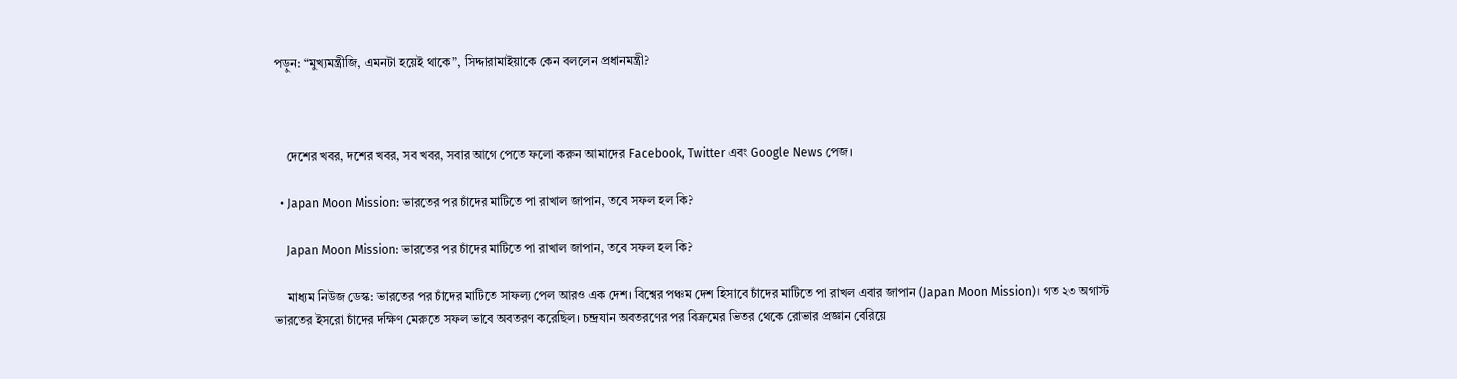পড়ুন: “মুখ্যমন্ত্রীজি, এমনটা হয়েই থাকে”, সিদ্দারামাইয়াকে কেন বললেন প্রধানমন্ত্রী?



    দেশের খবর, দশের খবর, সব খবর, সবার আগে পেতে ফলো করুন আমাদের Facebook, Twitter এবং Google News পেজ।

  • Japan Moon Mission: ভারতের পর চাঁদের মাটিতে পা রাখাল জাপান, তবে সফল হল কি?

    Japan Moon Mission: ভারতের পর চাঁদের মাটিতে পা রাখাল জাপান, তবে সফল হল কি?

    মাধ্যম নিউজ ডেস্ক: ভারতের পর চাঁদের মাটিতে সাফল্য পেল আরও এক দেশ। বিশ্বের পঞ্চম দেশ হিসাবে চাঁদের মাটিতে পা রাখল এবার জাপান (Japan Moon Mission)। গত ২৩ অগাস্ট ভারতের ইসরো চাঁদের দক্ষিণ মেরুতে সফল ভাবে অবতরণ করেছিল। চন্দ্রযান অবতরণের পর বিক্রমের ভিতর থেকে রোভার প্রজ্ঞান বেরিয়ে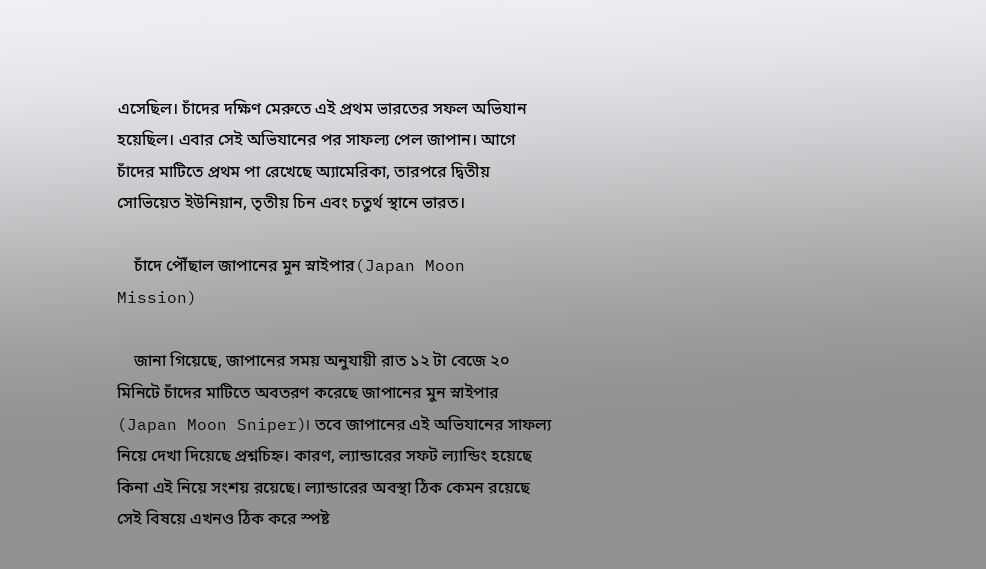এসেছিল। চাঁদের দক্ষিণ মেরুতে এই প্রথম ভারতের সফল অভিযান হয়েছিল। এবার সেই অভিযানের পর সাফল্য পেল জাপান। আগে চাঁদের মাটিতে প্রথম পা রেখেছে অ্যামেরিকা, তারপরে দ্বিতীয় সোভিয়েত ইউনিয়ান, তৃতীয় চিন এবং চতুর্থ স্থানে ভারত।

    চাঁদে পৌঁছাল জাপানের মুন স্নাইপার(Japan Moon Mission)

    জানা গিয়েছে, জাপানের সময় অনুযায়ী রাত ১২ টা বেজে ২০ মিনিটে চাঁদের মাটিতে অবতরণ করেছে জাপানের মুন স্নাইপার (Japan Moon Sniper)। তবে জাপানের এই অভিযানের সাফল্য নিয়ে দেখা দিয়েছে প্রশ্নচিহ্ন। কারণ, ল্যান্ডারের সফট ল্যান্ডিং হয়েছে কিনা এই নিয়ে সংশয় রয়েছে। ল্যান্ডারের অবস্থা ঠিক কেমন রয়েছে সেই বিষয়ে এখনও ঠিক করে স্পষ্ট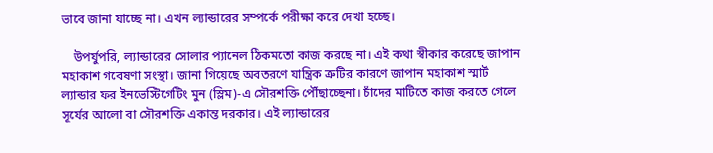ভাবে জানা যাচ্ছে না। এখন ল্যান্ডারের সম্পর্কে পরীক্ষা করে দেখা হচ্ছে।

    উপর্যুপরি, ল্যান্ডারের সোলার প্যানেল ঠিকমতো কাজ করছে না। এই কথা স্বীকার করেছে জাপান মহাকাশ গবেষণা সংস্থা। জানা গিয়েছে অবতরণে যান্ত্রিক ত্রুটির কারণে জাপান মহাকাশ স্মার্ট ল্যান্ডার ফর ইনভেস্টিগেটিং মুন (স্লিম)-এ সৌরশক্তি পৌঁছাচ্ছেনা। চাঁদের মাটিতে কাজ করতে গেলে সূর্যের আলো বা সৌরশক্তি একান্ত দরকার। এই ল্যান্ডারের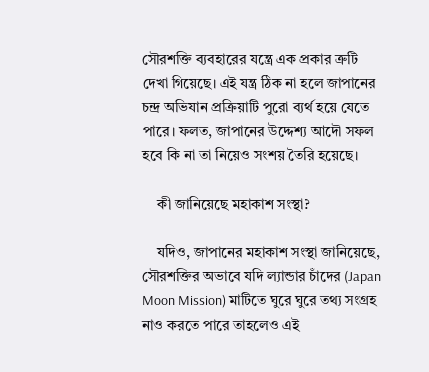সৌরশক্তি ব্যবহারের যন্ত্রে এক প্রকার ত্রুটি দেখা গিয়েছে। এই যন্ত্র ঠিক না হলে জাপানের চন্দ্র অভিযান প্রক্রিয়াটি পুরো ব্যর্থ হয়ে যেতে পারে। ফলত, জাপানের উদ্দেশ্য আদৌ সফল হবে কি না তা নিয়েও সংশয় তৈরি হয়েছে।

    কী জানিয়েছে মহাকাশ সংস্থা?

    যদিও, জাপানের মহাকাশ সংস্থা জানিয়েছে, সৌরশক্তির অভাবে যদি ল্যান্ডার চাঁদের (Japan Moon Mission) মাটিতে ঘুরে ঘুরে তথ্য সংগ্রহ নাও করতে পারে তাহলেও এই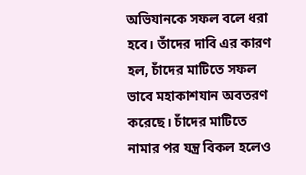অভিযানকে সফল বলে ধরা হবে। তাঁদের দাবি এর কারণ হল, চাঁদের মাটিতে সফল ভাবে মহাকাশযান অবতরণ করেছে। চাঁদের মাটিতে নামার পর যন্ত্র বিকল হলেও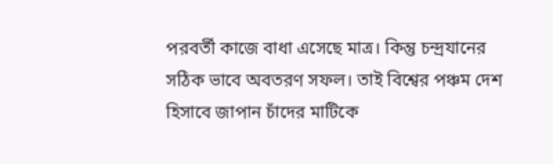পরবর্তী কাজে বাধা এসেছে মাত্র। কিন্তু চন্দ্রযানের সঠিক ভাবে অবতরণ সফল। তাই বিশ্বের পঞ্চম দেশ হিসাবে জাপান চাঁদের মাটিকে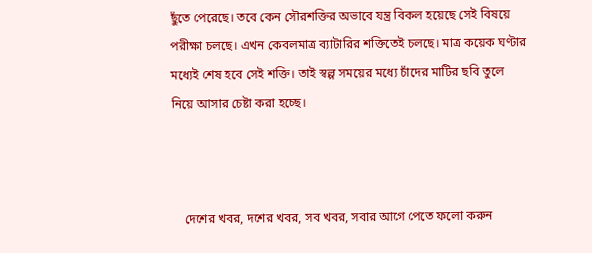ছুঁতে পেরেছে। তবে কেন সৌরশক্তির অভাবে যন্ত্র বিকল হয়েছে সেই বিষয়ে পরীক্ষা চলছে। এখন কেবলমাত্র ব্যাটারির শক্তিতেই চলছে। মাত্র কয়েক ঘণ্টার মধ্যেই শেষ হবে সেই শক্তি। তাই স্বল্প সময়ের মধ্যে চাঁদের মাটির ছবি তুলে নিয়ে আসার চেষ্টা করা হচ্ছে।



    দেশের খবর, দশের খবর, সব খবর, সবার আগে পেতে ফলো করুন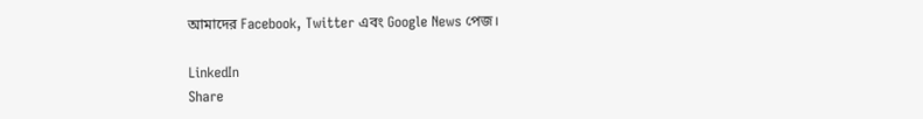আমাদের Facebook, Twitter এবং Google News পেজ।

LinkedIn
Share